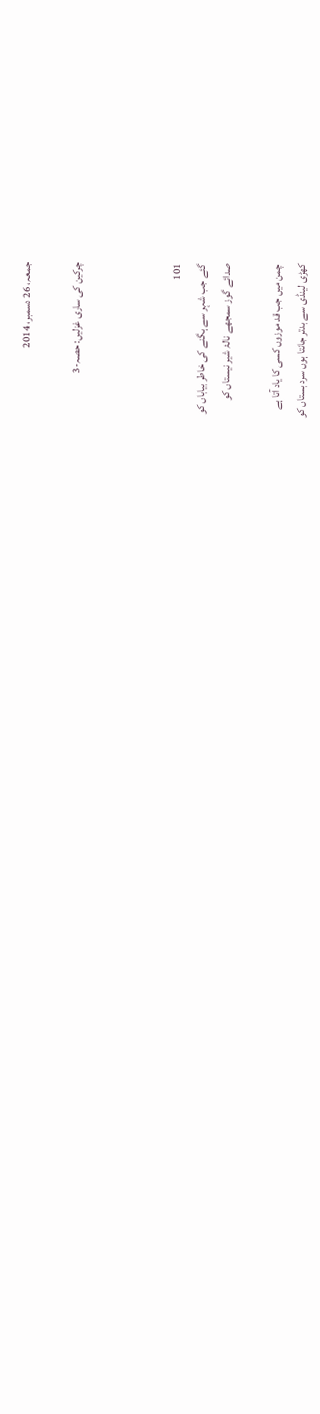جمعہ، 26 دسمبر، 2014

چرکین کی ساری غزلیں: حصہ-3



101
گئے جب شہر سے ہگنے کی خاطر بیاباں کو
صدائے گوز سمجھے نالۂ شیر نیستاں کو

چمن میں جب قد موزوں کسی کا یاد آتا ہے
کھڑی لینڈی سے بدتر جانتا ہوں سرد بستاں کو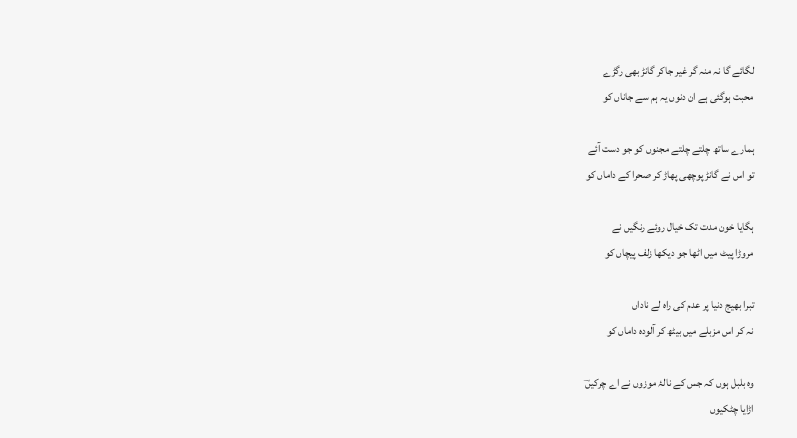لگائے گا نہ منہ گر غیر جاکر گانڑ بھی رگڑے
محبت ہوگئی ہے ان دنوں یہ ہم سے جاناں کو

ہمارے ساتھ چلتے چلتے مجنوں کو جو دست آئے
تو اس نے گانڑ پوچھی پھاڑ کر صحرا کے داماں کو

ہگایا خون مدت تک خیال روئے رنگیں نے
مروڑا پیٹ میں اٹھا جو دیکھا زلف پیچاں کو

تبرا بھیج دنیا پر عدم کی راہ لے ناداں
نہ کر اس مزبلے میں بیٹھ کر آلودہ داماں کو

وہ بلبل ہوں کہ جس کے نالۂ موزوں نے اے چرکیںؔ
اڑایا چٹکیوں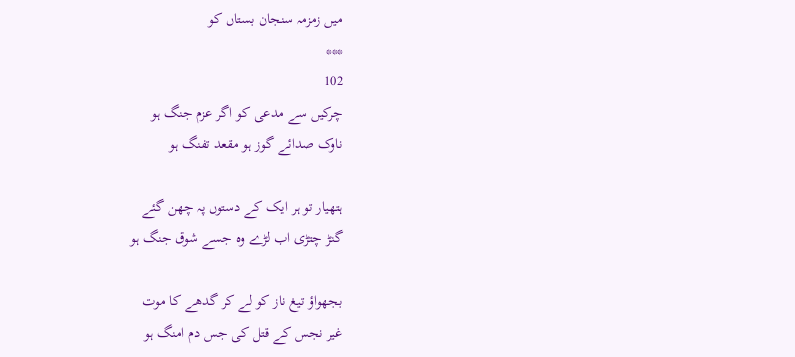میں زمزمہ سنجان بستاں کو
***
102
چرکیں سے مدعی کو اگر عزم جنگ ہو
ناوک صدائے گوز ہو مقعد تفنگ ہو

ہتھیار تو ہر ایک کے دستوں پہ چھن گئے
گنڑ چتڑی اب لڑے وہ جسے شوق جنگ ہو

بجھواؤ تیغ ناز کو لے کر گدھے کا موت
غیر نجس کے قتل کی جس دم امنگ ہو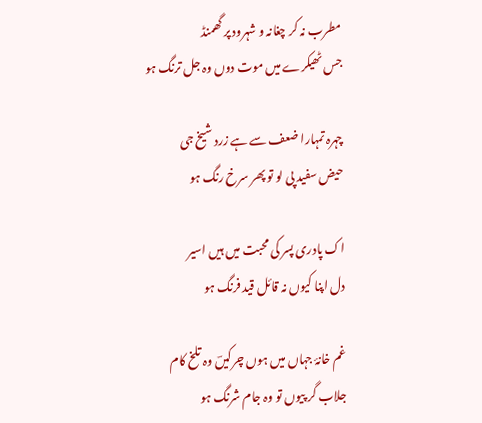مطرب نہ کر چغانہ و شہرود پر گھمنڈ
جس ٹھیکرے میں موت دوں وہ جل ترنگ ہو

چہرہ تمہارا ضعف سے ہے زرد شیخ جی
حیض سفید پی لو تو پھر سرخ رنگ ہو

اک پادری پسر کی محبت میں ہیں اسیر
دل اپنا کیوں نہ قائل قید فرنگ ہو

غم خانۂ جہاں میں ہوں چرکیںؔ وہ تلخ کام
جلاب گر پیوں تو وہ جام شرنگ ہو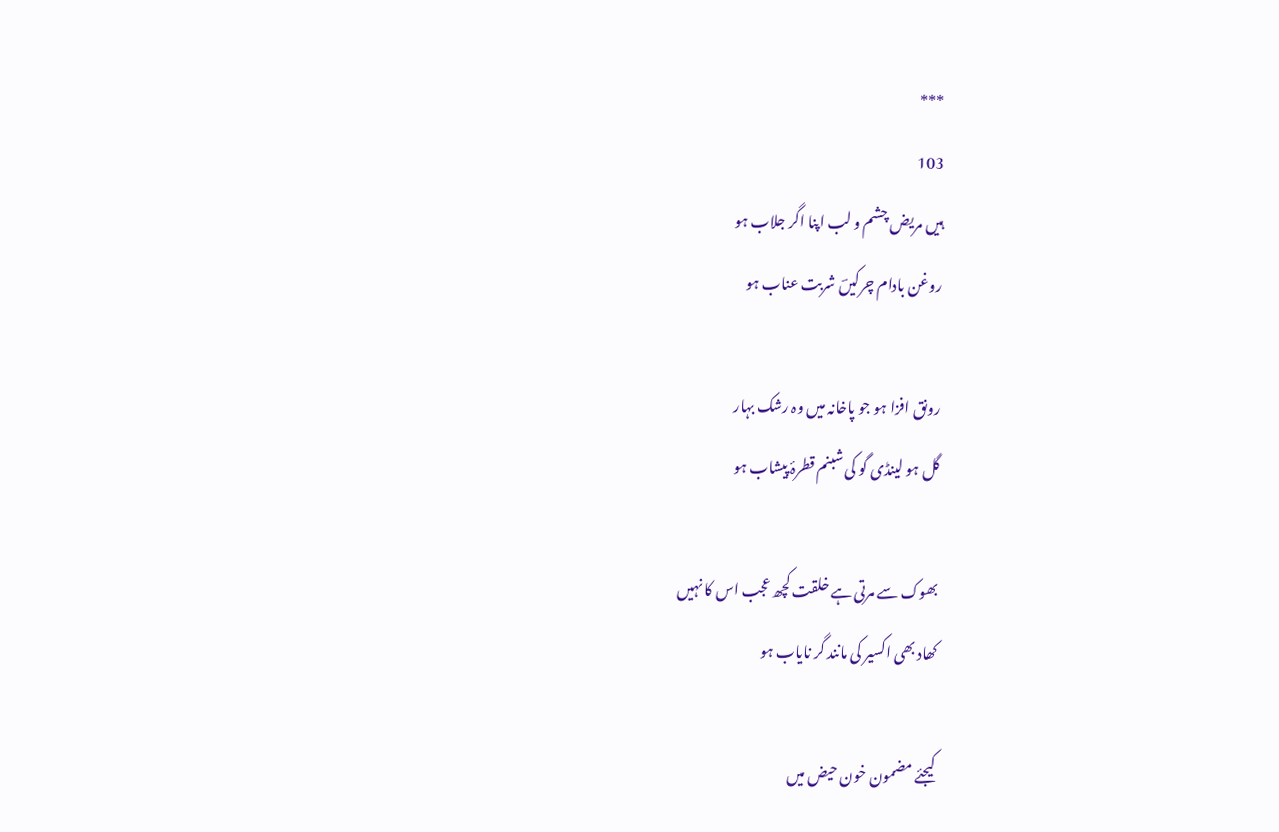***
103
ہیں مریض چشم و لب اپنا اگر جلاب ہو
روغن بادام چرکیںؔ شربت عناب ہو

رونق افزا ہو جو پاخانہ میں وہ رشک بہار
گل ہو لینڈی گو کی شبنم قطرۂ پیشاب ہو

بھوک سے مرتی ہے خلقت کچھ عجب اس کا نہیں
کھاد بھی اکسیر کی مانند گر نایاب ہو

کیجئے مضمون خون حیض میں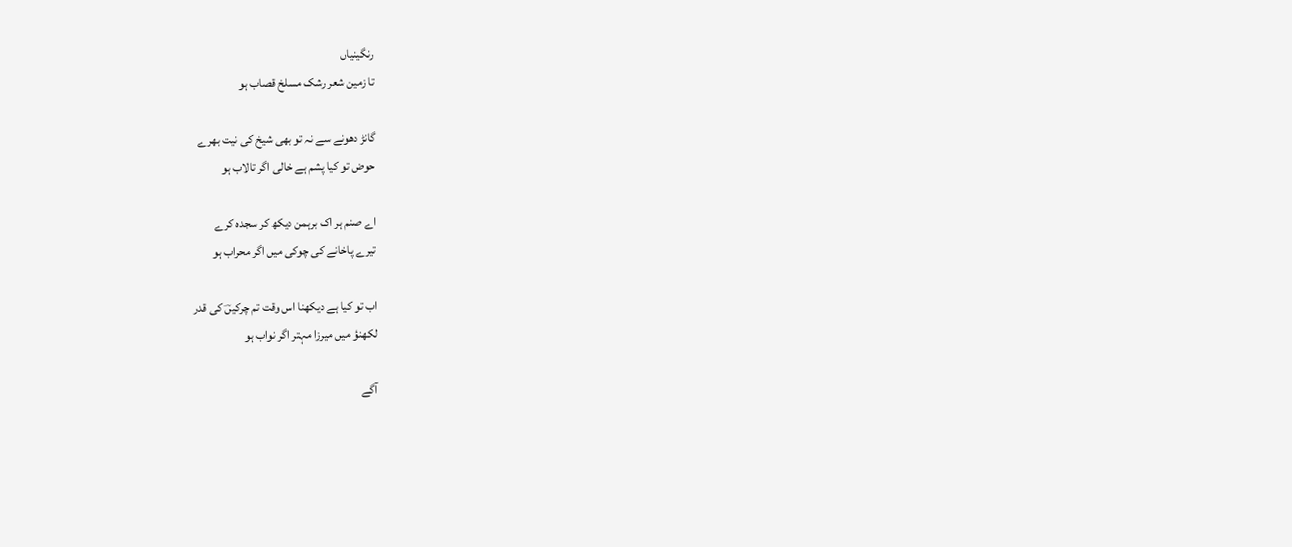رنگینیاں
تا زمین شعر رشک مسلخ قصاب ہو

گانڑ دھونے سے نہ تو بھی شیخ کی نیت بھرے
حوض تو کیا پشم ہے خالی اگر تالاب ہو

اے صنم ہر اک برہمن دیکھ کر سجدہ کرے
تیرے پاخانے کی چوکی میں اگر محراب ہو

اب تو کیا ہے دیکھنا اس وقت تم چرکیںؔ کی قدر
لکھنؤ میں میرزا مہتر اگر نواب ہو

آگے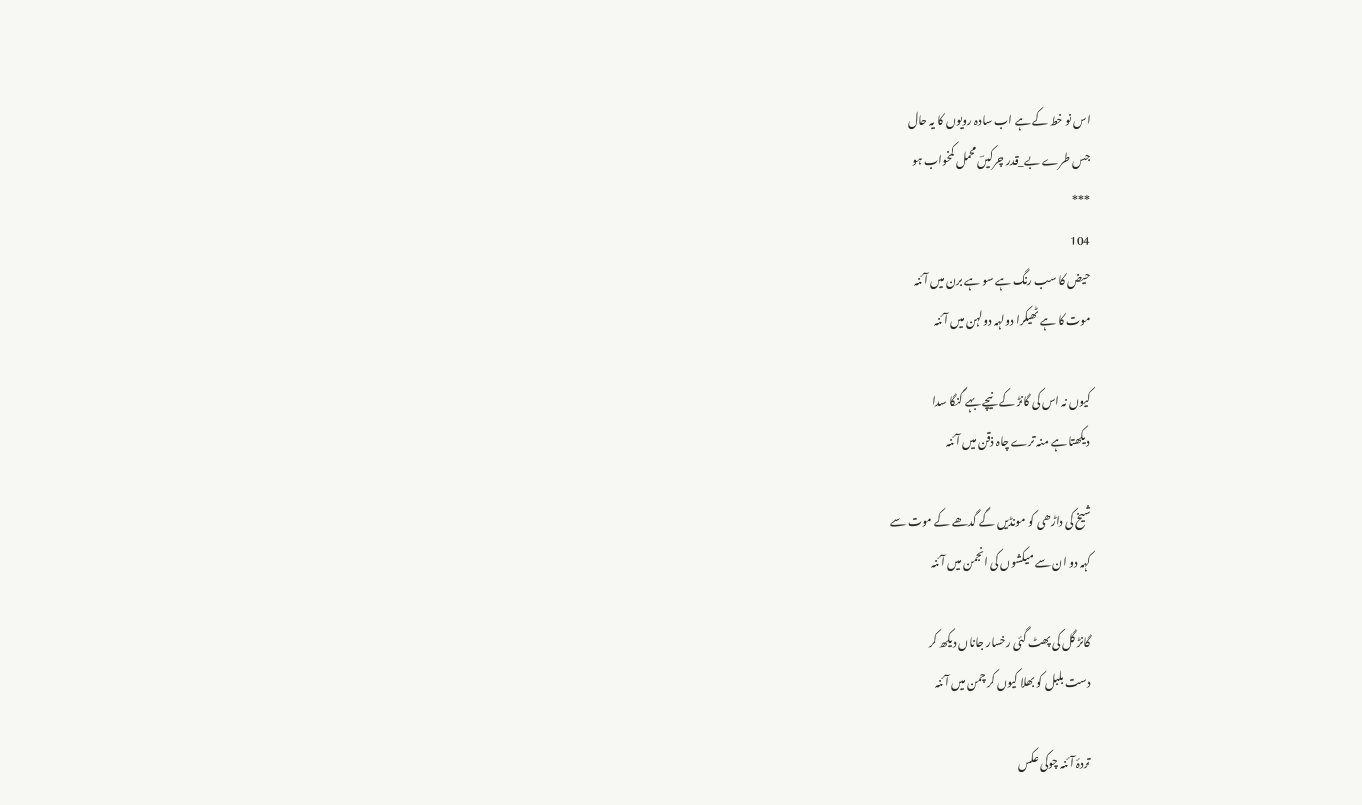اس نو خط کے ہے اب سادہ رویوں کا یہ حال
جس طرے بے_قدر چرکیںؔ محمل کمخواب ہو
***
104
حیض کا سب رنگ ہے سو ہے برن میں آئنہ
موت کا ہے ٹھیکرا دولہہ دولہن میں آئنہ

کیوں نہ اس کی گانڑ کے نیچے بہے گنگا سدا
دیکھتا ہے منہ ترے چاہ ذقن میں آئنہ

شیخ کی داڑھی کو مونڈیں گے گدھے کے موت سے
کہہ دو ان سے میکشوں کی انجمن میں آئنہ

گانڑ گل کی پھٹ گئی رخسار جاناں دیکھ کر
دست بلبل کو بھلا کیوں کر چمن میں آئنہ

تردۂ آئنہ چوکی عکس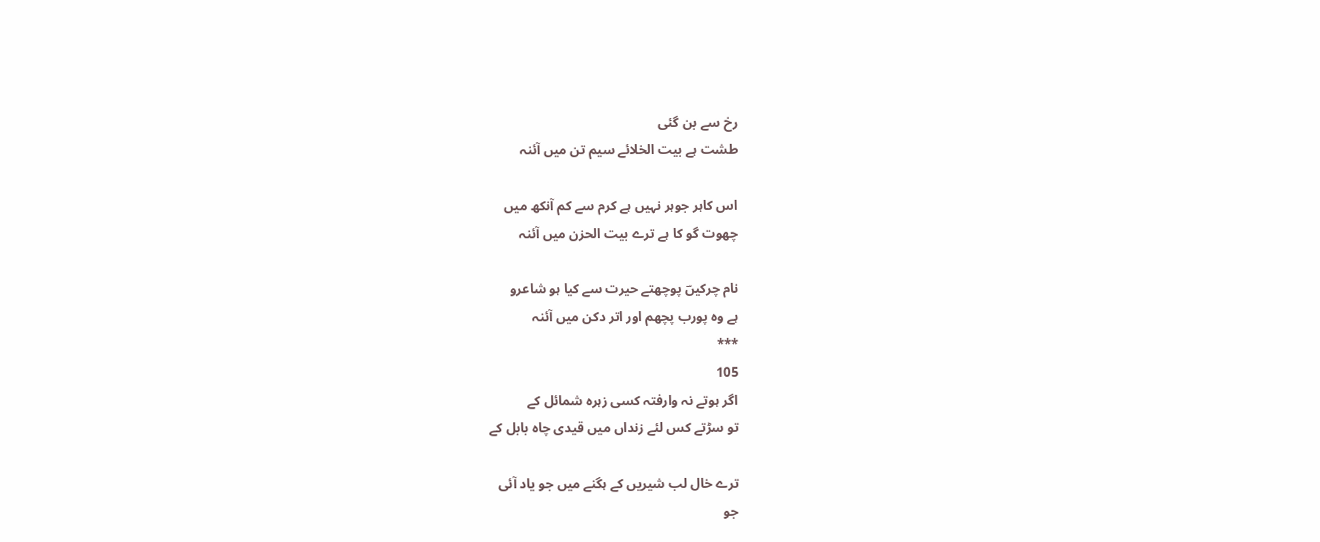رخ سے بن گئی
طشت ہے بیت الخلائے سیم تن میں آئنہ

اس کاہر جوہر نہیں ہے کرم سے کم آنکھ میں
چھوت گو کا ہے ترے بیت الحزن میں آئنہ

نام چرکیںؔ پوچھتے حیرت سے کیا ہو شاعرو
ہے وہ پورب پچھم اور اتر دکن میں آئنہ
***
105
اگر ہوتے نہ وارفتہ کسی زہرہ شمائل کے
تو سڑتے کس لئے زنداں میں قیدی چاہ بابل کے

ترے خال لب شیریں کے ہگنے میں جو یاد آئی
جو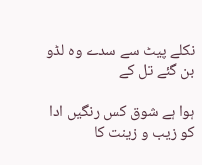نکلے پیٹ سے سدے وہ لڈو بن گئے تل کے

ہوا ہے شوق کس رنگیں ادا کو زیب و زینت کا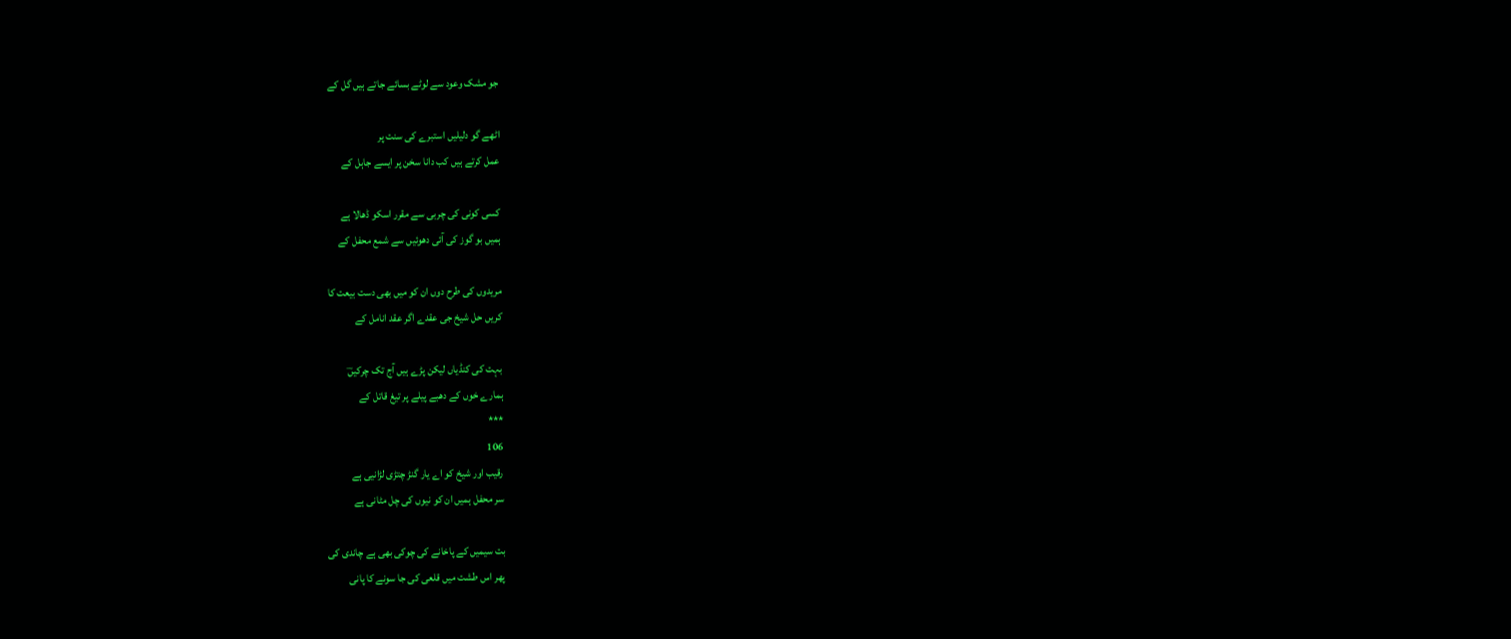جو مشک وعود سے لوٹے بسائے جاتے ہیں گل کے

اٹھے گو دلیلیں استبرے کی سنت پر
عمل کرتے ہیں کب دانا سخن پر ایسے جاہل کے

کسی کونی کی چربی سے مقرر اسکو ڈھالا ہے
ہمیں بو گوز کی آئی دھوئیں سے شمع محفل کے

مریدوں کی طرح دوں ان کو میں بھی دست بیعت کا
کریں حل شیخ جی عقدے اگر عقد انامل کے

بہت کی کنڈیاں لیکن پڑے ہیں آج تک چرکیںؔ
ہمارے خوں کے دھبے پیلے پر تیغ قاتل کے
***
106
رقیب اور شیخ کو اے یار گنڑ چتڑی لڑانیی ہے
سر محفل ہمیں ان کو نیوں کی چل مٹانی ہے

بت سیمیں کے پاخانے کی چوکی بھی ہے چاندی کی
پھر اس طشت میں قلعی کی جا سونے کا پانی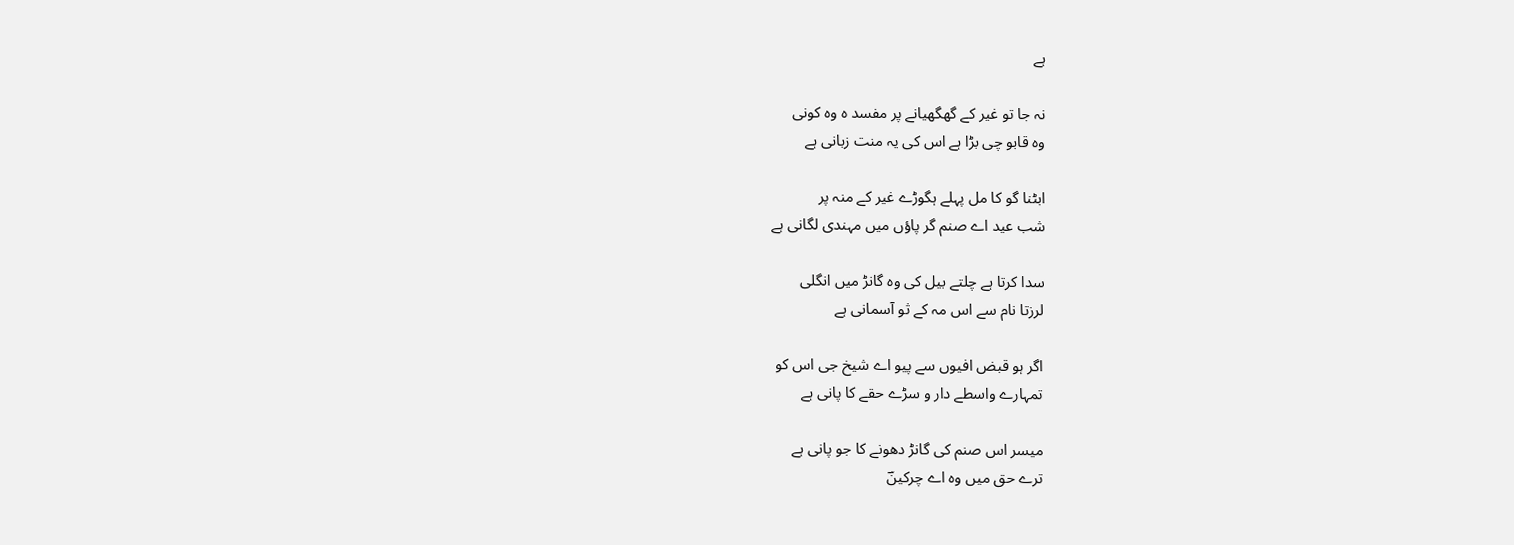ہے

نہ جا تو غیر کے گھگھیانے پر مفسد ہ وہ کونی
وہ قابو چی بڑا ہے اس کی یہ منت زبانی ہے

ابٹنا گو کا مل پہلے ہگوڑے غیر کے منہ پر
شب عید اے صنم گر پاؤں میں مہندی لگانی ہے

سدا کرتا ہے چلتے بیل کی وہ گانڑ میں انگلی
لرزتا نام سے اس مہ کے ثو آسمانی ہے

اگر ہو قبض افیوں سے پیو اے شیخ جی اس کو
تمہارے واسطے دار و سڑے حقے کا پانی ہے

میسر اس صنم کی گانڑ دھونے کا جو پانی ہے
ترے حق میں وہ اے چرکینؔ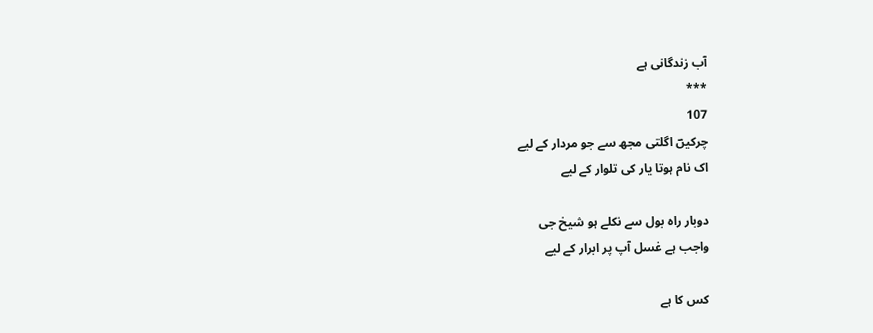آب زندگانی ہے
***
107
چرکیںؔ اگلتی مجھ سے جو مردار کے لیے
اک نام ہوتا یار کی تلوار کے لیے

دوبار راہ بول سے نکلے ہو شیخ جی
واجب ہے غسل آپ پر ابرار کے لیے

کس کا ہے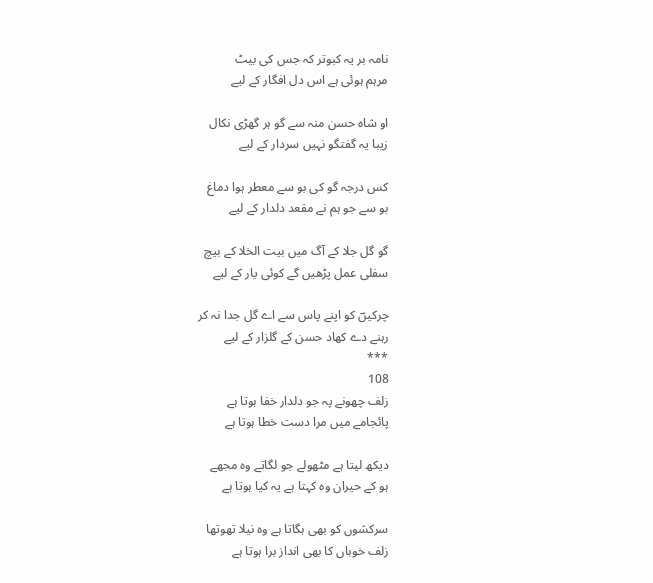نامہ بر یہ کبوتر کہ جس کی بیٹ
مرہم ہوئی ہے اس دل افگار کے لیے

او شاہ حسن منہ سے گو ہر گھڑی نکال
زیبا یہ گفتگو نہیں سردار کے لیے

کس درجہ گو کی بو سے معطر ہوا دماغ
بو سے جو ہم نے مقعد دلدار کے لیے

گو گل جلا کے آگ میں بیت الخلا کے بیچ
سفلی عمل پڑھیں گے کوئی یار کے لیے

چرکیںؔ کو اپنے پاس سے اے گل جدا نہ کر
رہنے دے کھاد حسن کے گلزار کے لیے
***
108
زلف چھونے پہ جو دلدار خفا ہوتا ہے
پائجامے میں مرا دست خطا ہوتا ہے

دیکھ لیتا ہے مٹھولے جو لگاتے وہ مجھے
ہو کے حیران وہ کہتا ہے یہ کیا ہوتا ہے

سرکشوں کو بھی ہگاتا ہے وہ نیلا تھوتھا
زلف خوباں کا بھی انداز برا ہوتا ہے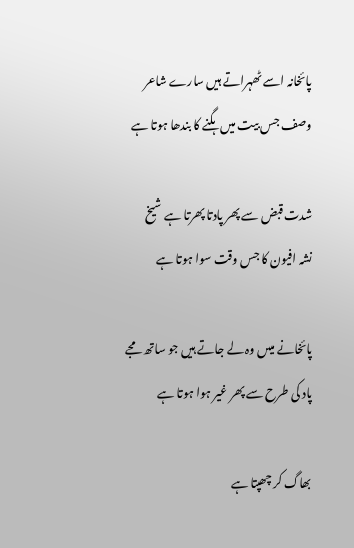پائخانہ اسے ٹھہراتے ہیں سارے شاعر
وصف جس بیت میں ہگنے کا بندھا ہوتا ہے

شدت قبض سے پھر پادتا پھرتا ہے شیخ
نشہ افیون کا جس وقت سوا ہوتا ہے

پائخانے میںں وہ لے جاتے ہیں جو ساتھ مجے
پاد کی طرح سے پھر غیر ہوا ہوتا ہے

بھاگ کر چھپتا ہے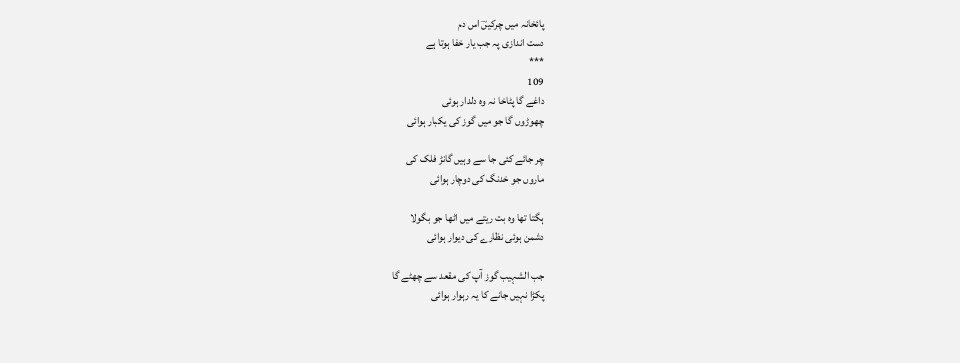پائخانہ میں چرکیںؔ اس دم
دست اندازی پہ جب یار خفا ہوتا ہے
***
109
داغے گا پٹاخا نہ وہ دلدار ہوئی
چھوڑوں گا جو میں گوز کی یکبار ہوائی

چر جائے کئی جا سے وہیں گانڑ فلک کی
ماروں جو خدنگ کی دوچار ہوائی

ہگتا تھا وہ بت ریتے میں اٹھا جو بگولا
دشمن ہوئی نظارے کی دیوار ہوائی

جب الشہیب گوز آپ کی مقعد سے چھٹے گا
پکڑا نہیں جانے کا یہ رہوار ہوائی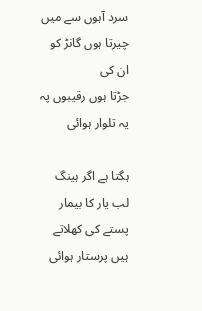سرد آہوں سے میں چیرتا ہوں گانڑ کو ان کی
جڑتا ہوں رقیبوں پہ یہ تلوار ہوائی

ہگتا ہے اگر ہینگ لب یار کا بیمار
پستے کی کھلاتے ہیں پرستار ہوائی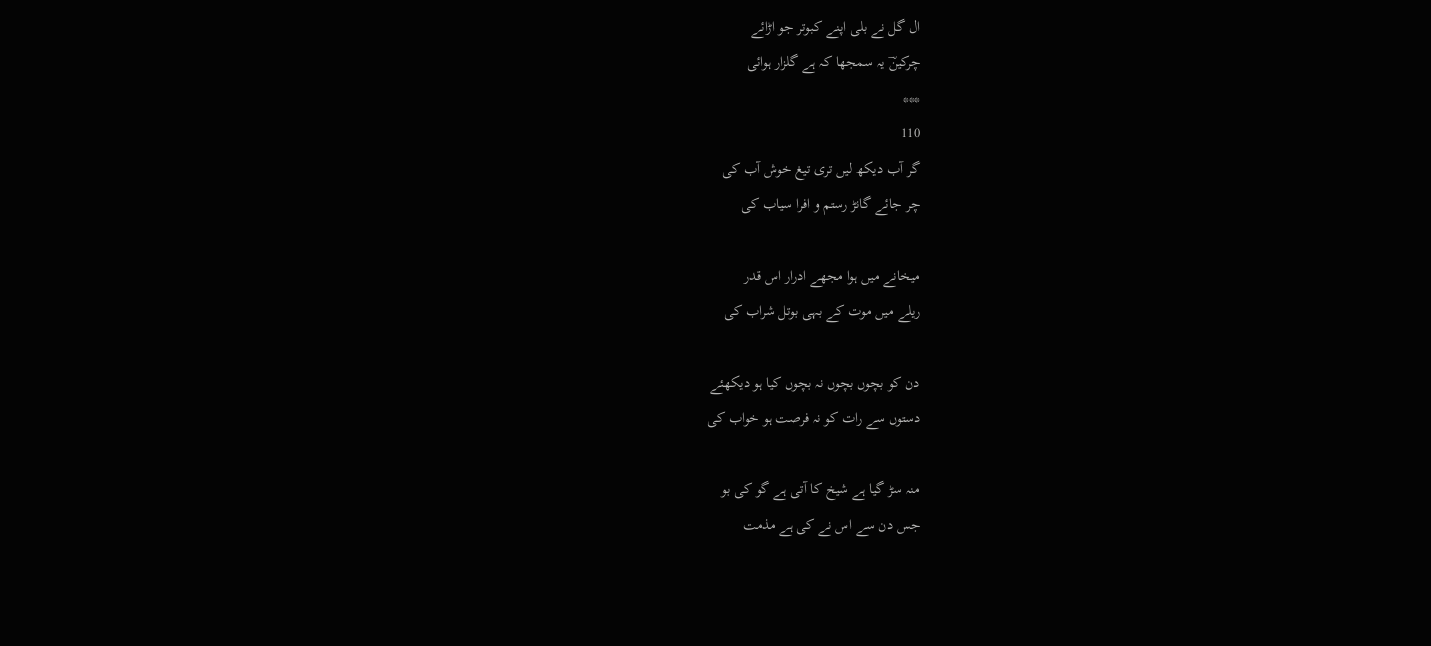ال گل نے بلی اپنے کبوتر جو اڑائے
چرکینؔ یہ سمجھا کہ ہے گلزار ہوائی
***
110
گر آب دیکھ لیں تری تیغ خوش آب کی
چر جائے گانڑ رستم و افرا سیاب کی

میخانے میں ہوا مجھے ادرار اس قدر
ریلے میں موت کے بہی بوتل شراب کی

دن کو بچوں بچوں نہ بچوں کیا ہو دیکھئے
دستوں سے رات کو نہ فرصت ہو خواب کی

منہ سڑ گیا ہے شیخ کا آتی ہے گو کی بو
جس دن سے اس نے کی ہے مذمت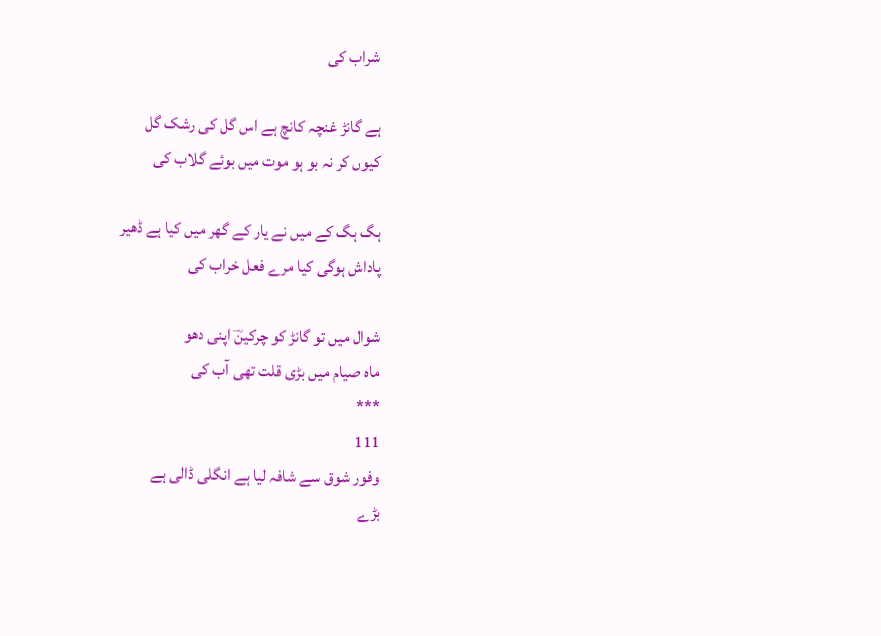شراب کی

ہے گانڑ غنچہ کانچ ہے اس گل کی رشک گل
کیوں کر نہ بو ہو موت میں بوئے گلاب کی

ہگ ہگ کے میں نے یار کے گھر میں کیا ہے ڈھیر
پاداش ہوگی کیا مرے فعل خراب کی

شوال میں تو گانڑ کو چرکینؔ اپنی دھو
ماہ صیام میں بڑی قلت تھی آب کی
***
111
وفور شوق سے شافہ لیا ہے انگلی ڈالی ہے
بڑے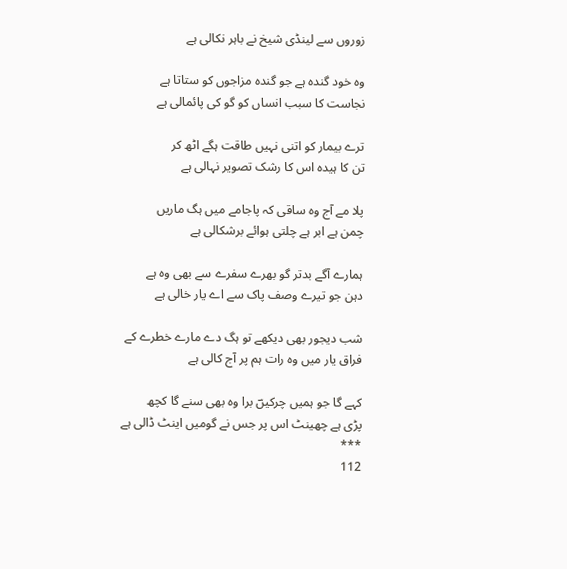زوروں سے لینڈی شیخ نے باہر نکالی ہے

وہ خود گندہ ہے جو گندہ مزاجوں کو ستاتا ہے
نجاست کا سبب انساں کو گو کی پائمالی ہے

ترے بیمار کو اتنی نہیں طاقت ہگے اٹھ کر
تن کا ہیدہ اس کا رشک تصویر نہالی ہے

پلا مے آج وہ ساقی کہ پاجامے میں ہگ ماریں
چمن ہے ابر ہے چلتی ہوائے برشکالی ہے

ہمارے آگے بدتر گو بھرے سفرے سے بھی وہ ہے
دہن جو تیرے وصف پاک سے اے یار خالی ہے

شب دیجور بھی دیکھے تو ہگ دے مارے خطرے کے
فراق یار میں وہ رات ہم پر آج کالی ہے

کہے گا جو ہمیں چرکیںؔ برا وہ بھی سنے گا کچھ
پڑی ہے چھینٹ اس پر جس نے گومیں اینٹ ڈالی ہے
***
112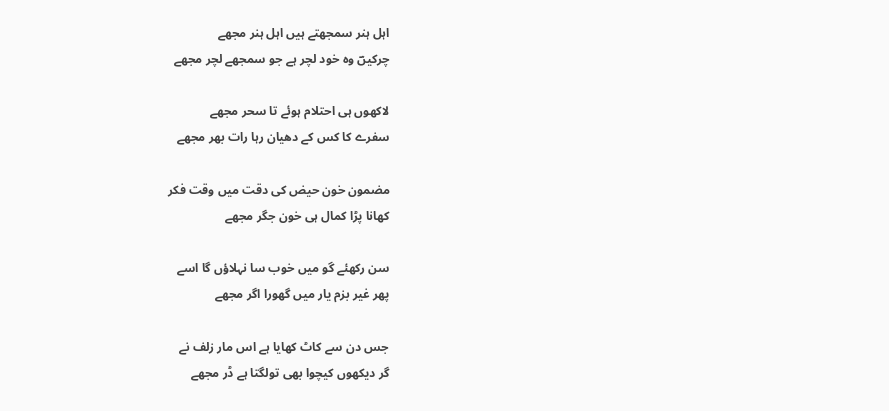اہل ہنر سمجھتے ہیں اہل ہنر مجھے
چرکیںؔ وہ خود لچر ہے جو سمجھے لچر مجھے

لاکھوں ہی احتلام ہوئے تا سحر مجھے
سفرے کا کس کے دھیان رہا رات بھر مجھے

مضمون خون حیض کی دقت میں وقت فکر
کھانا پڑا کمال ہی خون جگر مجھے

سن رکھئے گو میں خوب سا نہلاؤں گا اسے
پھر غیر بزم یار میں گھورا اگر مجھے

جس دن سے کاٹ کھایا ہے اس مار زلف نے
گر دیکھوں کیچوا بھی تولگتا ہے ڈر مجھے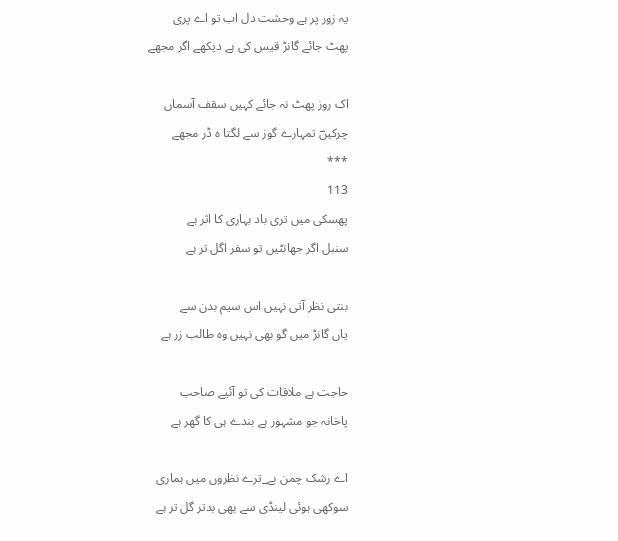یہ زور پر ہے وحشت دل اب تو اے پری
پھٹ جائے گانڑ قیس کی ہے دیکھے اگر مجھے

اک روز پھٹ نہ جائے کہیں سقف آسماں
چرکیںؔ تمہارے گوز سے لگتا ہ ڈر مجھے
***
113
پھسکی میں تری باد بہاری کا اثر ہے
سنبل اگر جھانٹیں تو سفر اگل تر ہے

بنتی نظر آتی نہیں اس سیم بدن سے
یاں گانڑ میں گو بھی نہیں وہ طالب زر ہے

حاجت ہے ملاقات کی تو آئیے صاحب
پاخانہ جو مشہور ہے بندے ہی کا گھر ہے

اے رشک چمن بے_ترے نظروں میں ہماری
سوکھی ہوئی لینڈی سے بھی بدتر گل تر ہے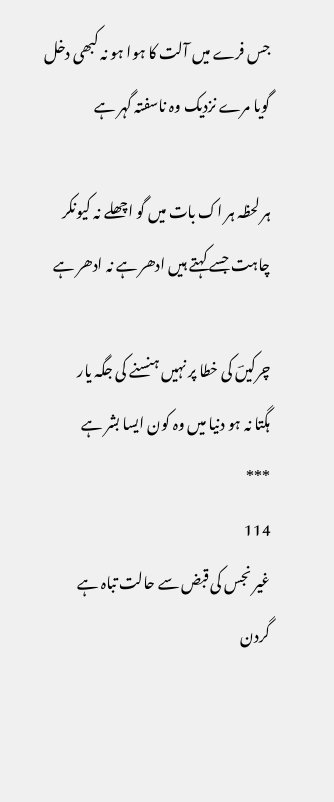جس فرے میں آلت کا ہوا ہو نہ کبھی دخل
گویا مرے نزدیک وہ ناسفتہ گہر ہے

ہر لحظہ ہر اک بات میں گو اچھلے نہ کیونکر
چاہت جسے کہتے ہیں ادھر ہے نہ ادھر ہے

چرکیںؔ کی خطا پر نہیں ہنسنے کی جگہ یار
ہگتا نہ ہو دنیا میں وہ کون ایسا بشر ہے
***
114
غیر نجس کی قبض سے حالت تباہ ہے
گردن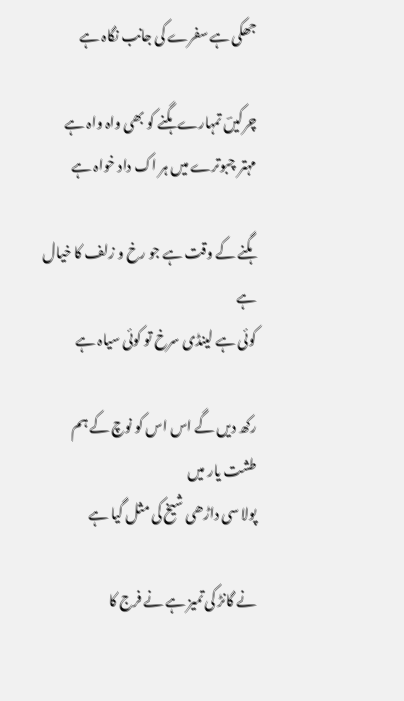جھکی ہے سفرے کی جانب نگاہ ہے

چرکیںؔ تمہارے ہگنے کو بھی واہ واہ ہے
مہتر چبوترے میں ہر اک داد خواہ ہے

ہگنے کے وقت ہے جو رخ و زلف کا خیال ہے
کوئی ہے لینڈی سرخ تو کوئی سیاہ ہے

رکھ دیں گے اس اس کو نوچ کے ہم طشت یار میں
پولا سی داڑھی شیخ کی مثل گیا ہے

نے گانڑ کی تمیز ہے نے فرج کا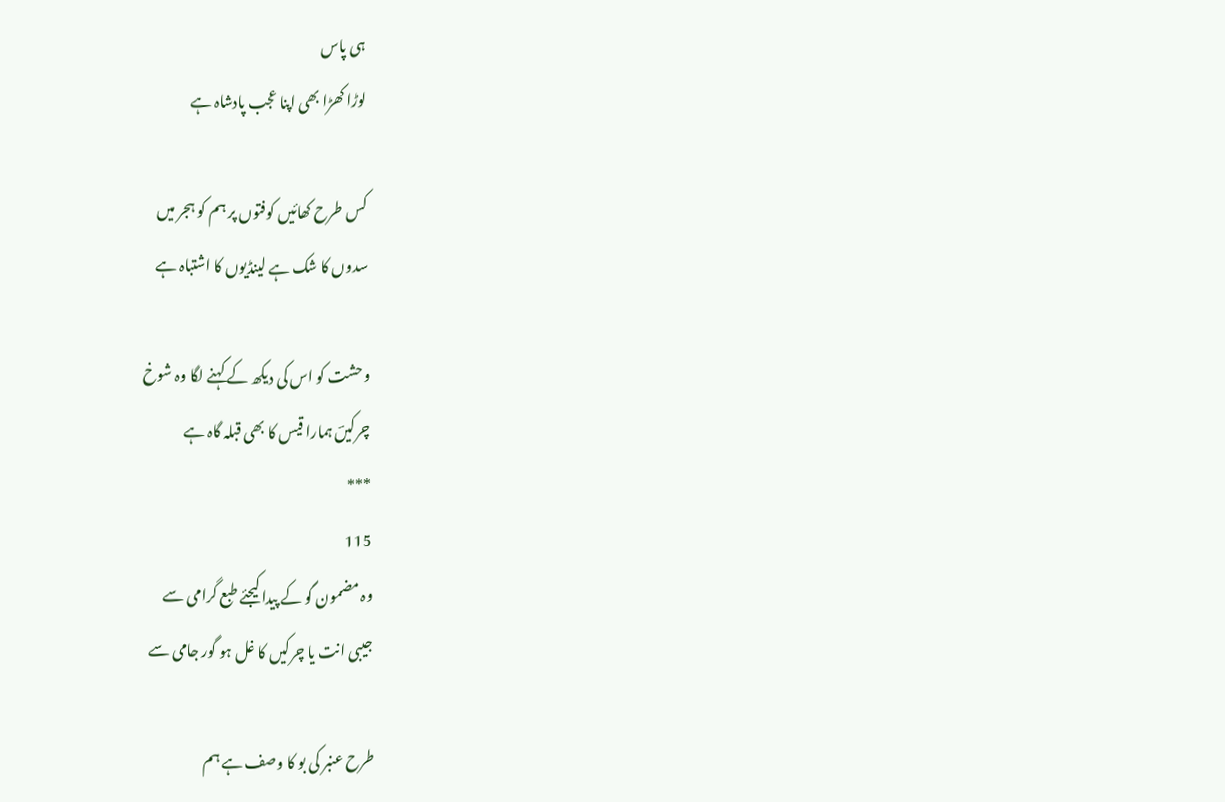ہی پاس
لوڑا کھڑا بھی اپنا عجب پادشاہ ہے

کس طرح کھائیں کوفتوں پر ہم کو ہجر میں
سدوں کا شک ہے لینڈیوں کا اشتباہ ہے

وحشت کو اس کی دیکھ کے کہنے لگا وہ شوخ
چرکیںؔ ہمارا قیس کا بھی قبلہ گاہ ہے
***
115
وہ مضمون گو کے پیدا کیجئے طبع گرامی سے
جیبی انت یا چرکیں کا غل ہو گور جامی سے

طرح عنبر کی بو کا وصف ہے ہم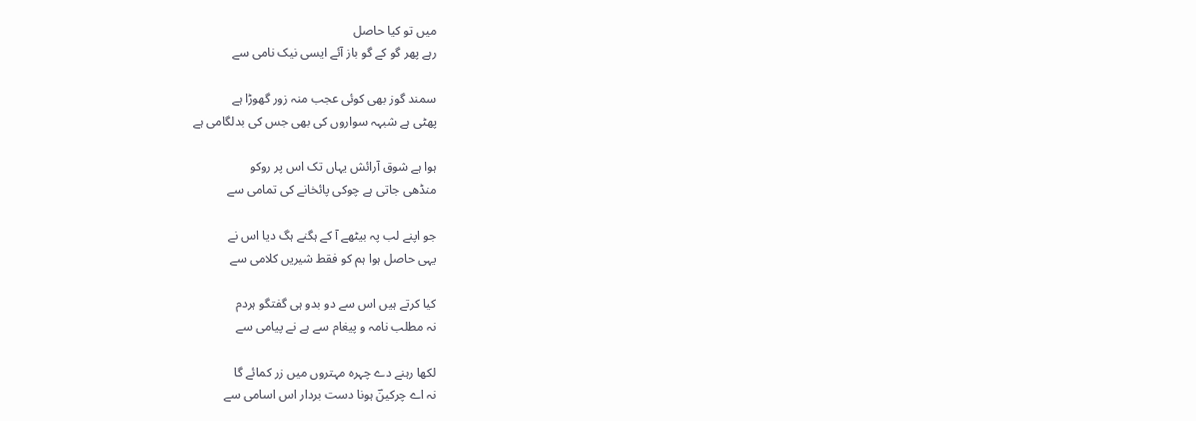میں تو کیا حاصل
رہے پھر گو کے گو باز آئے ایسی نیک نامی سے

سمند گوز بھی کوئی عجب منہ زور گھوڑا ہے
پھٹی ہے شبہہ سواروں کی بھی جس کی بدلگامی ہے

ہوا ہے شوق آرائش یہاں تک اس پر روکو
منڈھی جاتی ہے چوکی پائخانے کی تمامی سے

جو اپنے لب پہ بیٹھے آ کے ہگنے ہگ دیا اس نے
یہی حاصل ہوا ہم کو فقط شیریں کلامی سے

کیا کرتے ہیں اس سے دو بدو ہی گفتگو ہردم
نہ مطلب نامہ و پیغام سے ہے نے پیامی سے

لکھا رہنے دے چہرہ مہتروں میں زر کمائے گا
نہ اے چرکینؔ ہونا دست بردار اس اسامی سے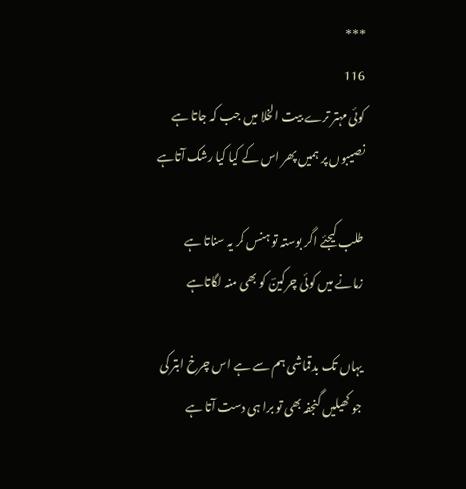***
116
کوئی مہتر ترے بیت الخلا میں جب کہ جاتا ہے
نصیبوں پر ہمیں پھر اس کے کیا کیا رشک آتاہے

طلب کیجئے اگر بوستہ تو ہنس کر یہ سناتا ہے
زمانے میں کوئی چرکینؔ کو بھی منہ لگاتاہے

یہاں تک بدقماشی ہم سے ہے اس چرخ ابتر کی
جو کھیلیں گنجفہ بھی تو برا ہی دست آتا ہے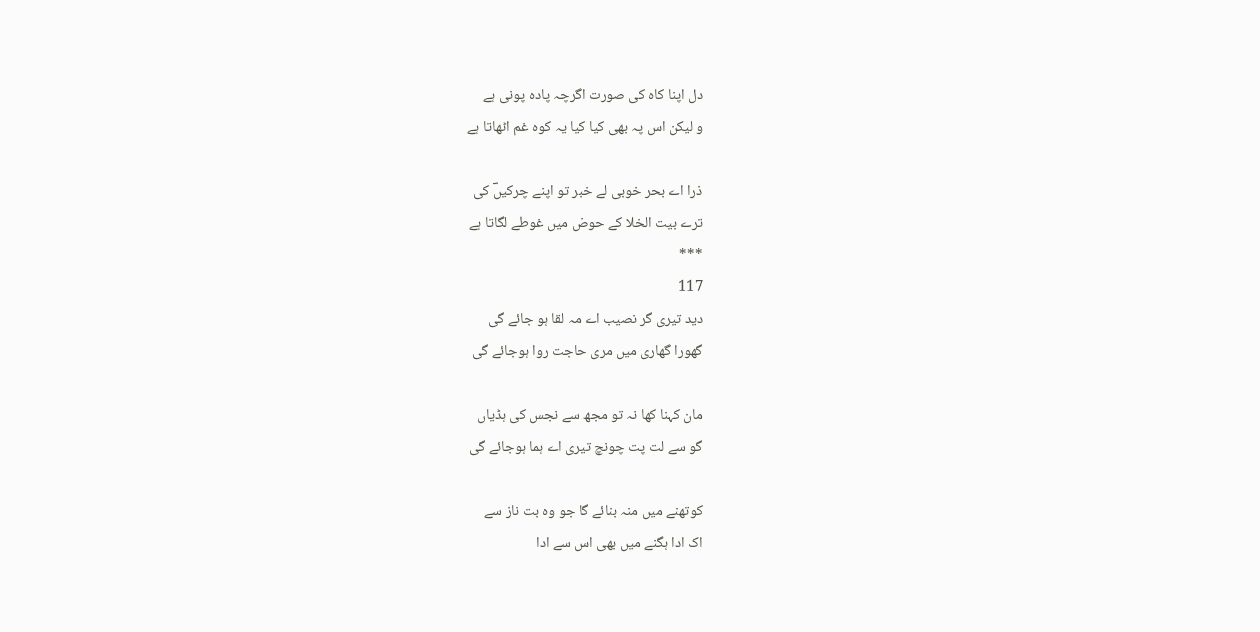دل اپنا کاہ کی صورت اگرچہ پادہ پونی ہے
و لیکن اس پہ بھی کیا کیا یہ کوہ غم اٹھاتا ہے

ذرا اے بحر خوبی لے خبر تو اپنے چرکیںؔ کی
ترے بیت الخلا کے حوض میں غوطے لگاتا ہے
***
117
دید تیری گر نصیب اے مہ لقا ہو جائے گی
گھورا گھاری میں مری حاجت روا ہوجائے گی

مان کہنا کھا نہ تو مجھ سے نجس کی ہڈیاں
گو سے لت پت چونچ تیری اے ہما ہوجائے گی

کوتھنے میں منہ بنائے گا جو وہ بت ناز سے
اک ادا ہگنے میں بھی اس سے ادا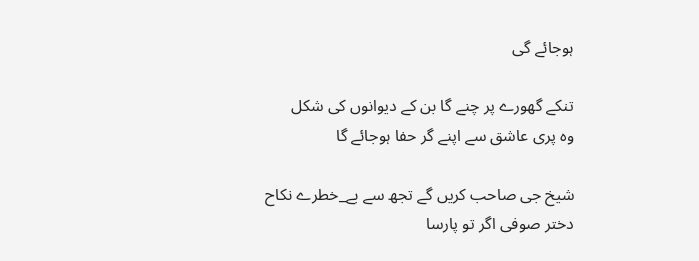ہوجائے گی

تنکے گھورے پر چنے گا بن کے دیوانوں کی شکل
وہ پری عاشق سے اپنے گر حفا ہوجائے گا

شیخ جی صاحب کریں گے تجھ سے بے_خطرے نکاح
دختر صوفی اگر تو پارسا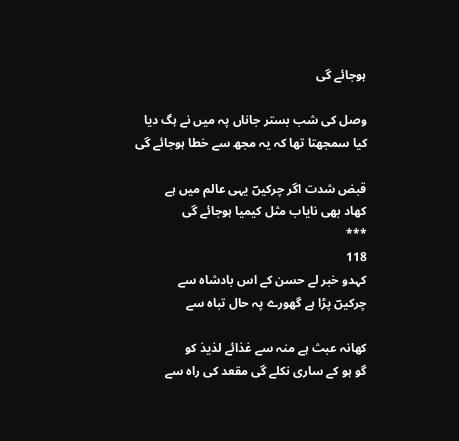ہوجائے گی

وصل کی شب بستر جاناں پہ میں نے ہگ دیا
کیا سمجھتا تھا کہ یہ مجھ سے خطا ہوجائے گی

قبض شدت اگر چرکیںؔ یہی عالم میں ہے
کھاد بھی نایاب مثل کیمیا ہوجائے گی
***
118
کہدو خبر لے حسن کے اس بادشاہ سے
چرکیںؔ پڑا ہے گھورے پہ حال تباہ سے

کھانہ عبث ہے منہ سے غذائے لذیذ کو
گو ہو کے ساری نکلے گی مقعد کی راہ سے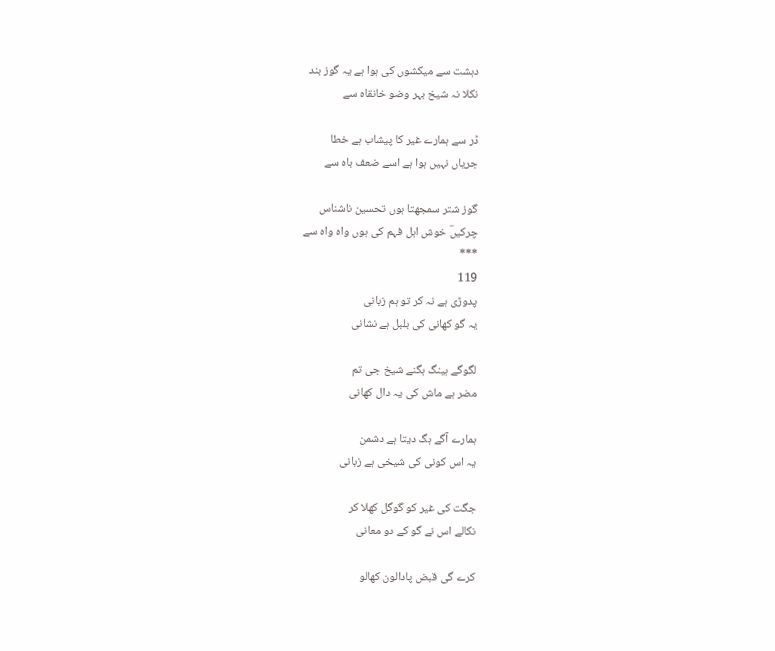دہشت سے میکشوں کی ہوا ہے یہ گوز بند
نکلا نہ شیخ بہر وضو خانقاہ سے

ڈر سے ہمارے غیر کا پیشاب ہے خطا
جریاں نہیں ہوا ہے اسے ضعف باہ سے

گوز شتر سمجھتا ہوں تحسین ناشناس
چرکیںؔ خوش اہل فہم کی ہوں واہ واہ سے
***
119
پدوڑی ہے نہ کر تو ہم زبانی
یہ گو کھانی کی بلبل ہے نشانی

لگوگے ہینگ ہگنے شیخ جی تم
مضر ہے ماش کی یہ دال کھانی

ہمارے آگے ہگ دیتا ہے دشمن
یہ اس کونی کی شیخی ہے زبانی

جگت کی غیر کو گوگل کھلا کر
نکالے اس نے گو کے دو معانی

کرے گی قبض پادالون کھالو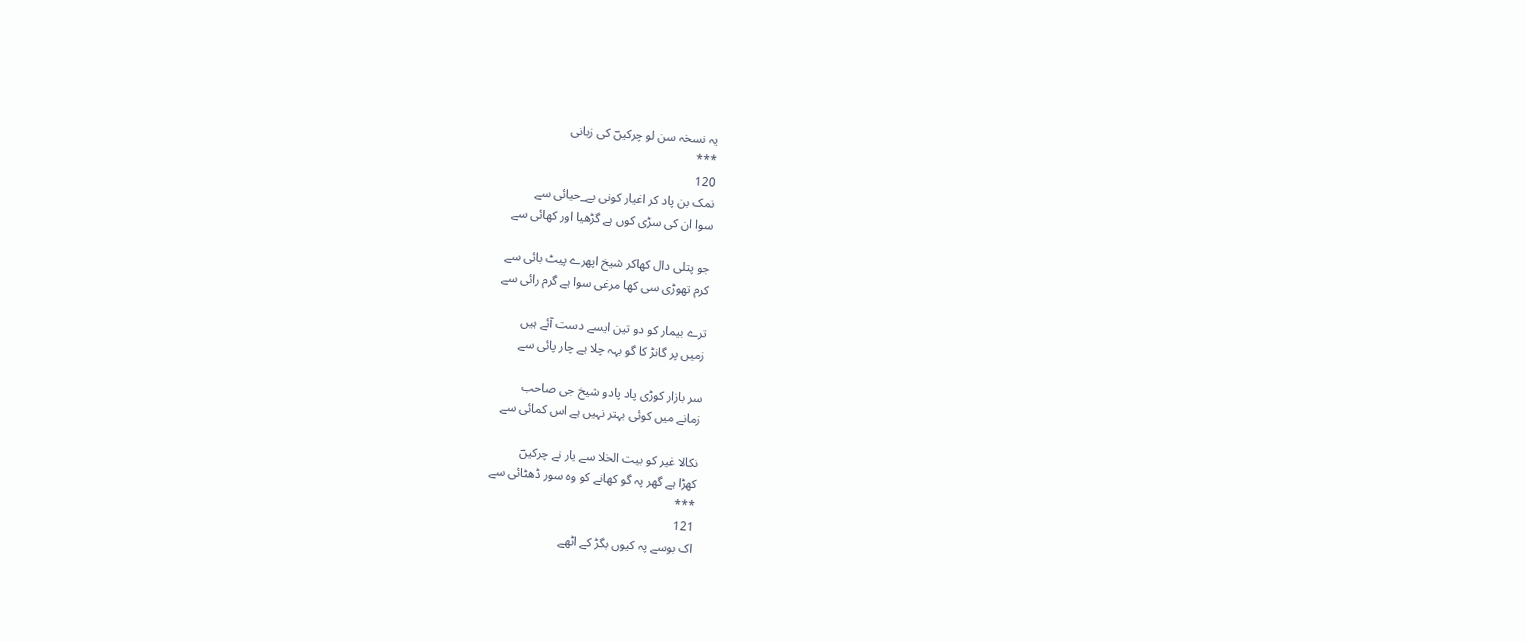یہ نسخہ سن لو چرکیںؔ کی زبانی
***
120
نمک بن پاد کر اغیار کونی بے_حیائی سے
سوا ان کی سڑی کوں ہے گڑھیا اور کھائی سے

جو پتلی دال کھاکر شیخ اپھرے پیٹ بائی سے
کرم تھوڑی سی کھا مرغی سوا ہے گرم رائی سے

ترے بیمار کو دو تین ایسے دست آئے ہیں
زمیں پر گانڑ کا گو بہہ چلا ہے چار پائی سے

سر بازار کوڑی پاد پادو شیخ جی صاحب
زمانے میں کوئی بہتر نہیں ہے اس کمائی سے

نکالا غیر کو بیت الخلا سے یار نے چرکیںؔ
کھڑا ہے گھر پہ گو کھانے کو وہ سور ڈھٹائی سے
***
121
اک بوسے پہ کیوں بگڑ کے اٹھے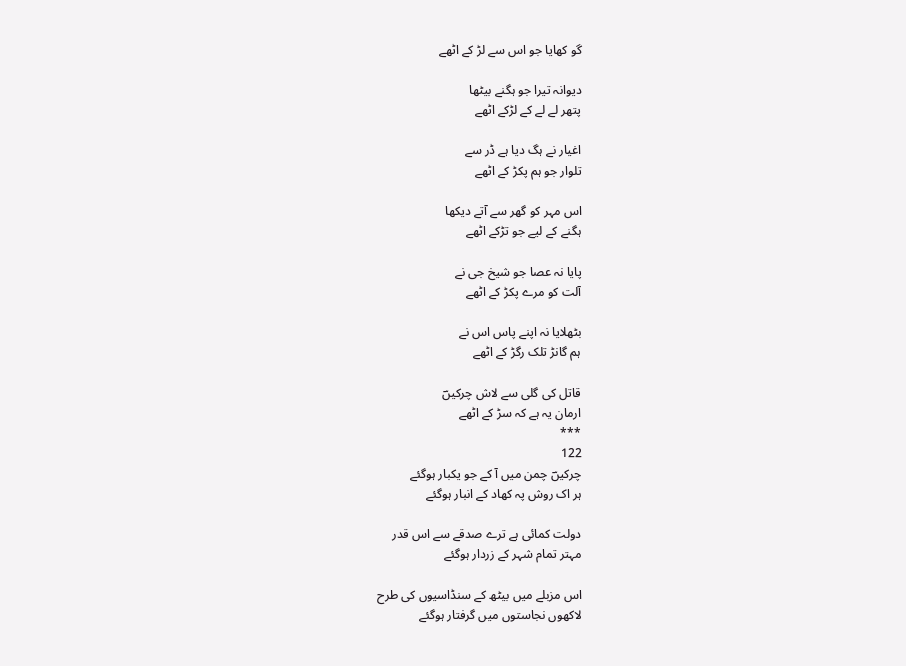گو کھایا جو اس سے لڑ کے اٹھے

دیوانہ تیرا جو ہگنے بیٹھا
پتھر لے لے کے لڑکے اٹھے

اغیار نے ہگ دیا ہے ڈر سے
تلوار جو ہم پکڑ کے اٹھے

اس مہر کو گھر سے آتے دیکھا
ہگنے کے لیے جو تڑکے اٹھے

پایا نہ عصا جو شیخ جی نے
آلت کو مرے پکڑ کے اٹھے

بٹھلایا نہ اپنے پاس اس نے
ہم گانڑ تلک رگڑ کے اٹھے

قاتل کی گلی سے لاش چرکیںؔ
ارمان یہ ہے کہ سڑ کے اٹھے
***
122
چرکیںؔ چمن میں آ کے جو یکبار ہوگئے
ہر اک روش پہ کھاد کے انبار ہوگئے

دولت کمائی ہے ترے صدقے سے اس قدر
مہتر تمام شہر کے زردار ہوگئے

اس مزبلے میں بیٹھ کے سنڈاسیوں کی طرح
لاکھوں نجاستوں میں گرفتار ہوگئے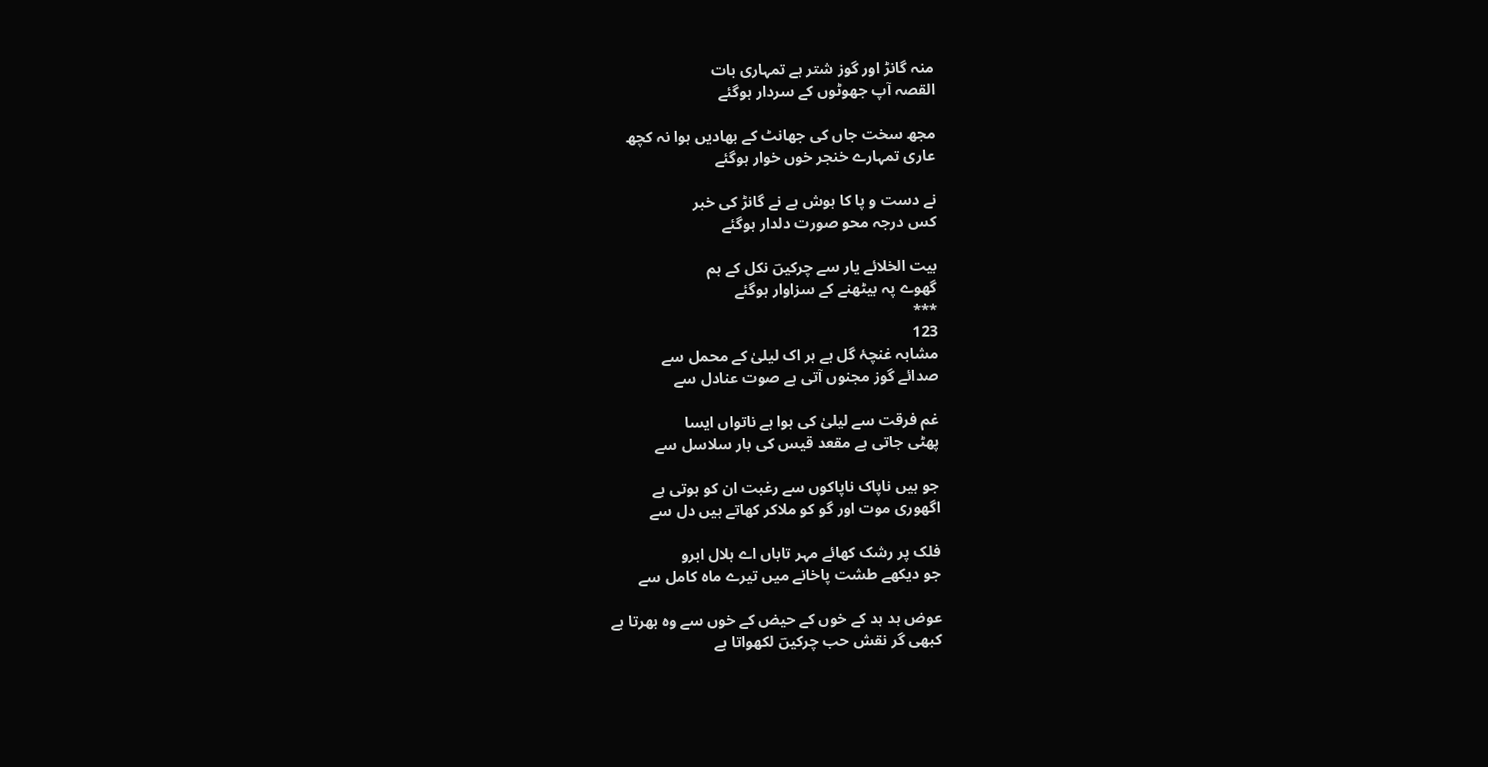منہ گانڑ اور گوز شتر ہے تمہاری بات
القصہ آپ جھوٹوں کے سردار ہوگئے

مجھ سخت جاں کی جھانٹ کے بھادیں ہوا نہ کچھ
عاری تمہارے خنجر خوں خوار ہوگئے

نے دست و پا کا ہوش ہے نے گانڑ کی خبر
کس درجہ محو صورت دلدار ہوگئے

بیت الخلائے یار سے چرکیںؔ نکل کے ہم
گھوے پہ بیٹھنے کے سزاوار ہوگئے
***
123
مشابہ غنچۂ گل ہے ہر اک لیلیٰ کے محمل سے
صدائے گوز مجنوں آتی ہے صوت عنادل سے

غم فرقت سے لیلیٰ کی ہوا ہے ناتواں ایسا
پھٹی جاتی ہے مقعد قیس کی بار سلاسل سے

جو ہیں ناپاک ناپاکوں سے رغبت ان کو ہوتی ہے
اگھوری موت اور گو کو ملاکر کھاتے ہیں دل سے

فلک پر رشک کھائے مہر تاباں اے ہلال ابرو
جو دیکھے طشت پاخانے میں تیرے ماہ کامل سے

عوض ہد ہد کے خوں کے حیض کے خوں سے وہ بھرتا ہے
کبھی گر نقش حب چرکیںؔ لکھواتا ہے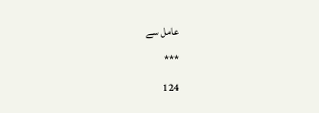عامل سے
***
124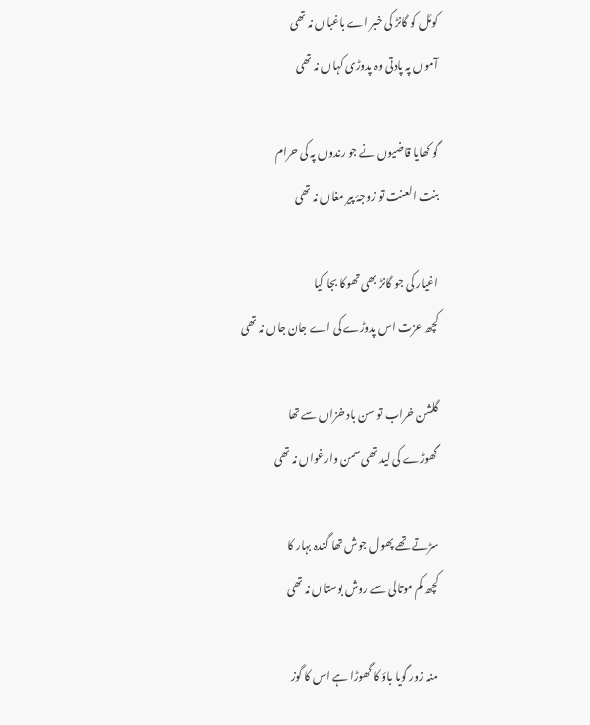کوئل کو گانڑ کی خبر اے باغباں نہ تھی
آموں پہ پادتی وہ پدوڑی کہاں نہ تھی

گو کھایا قاضیوں نے جو رندوں پہ کی حرام
بنت العنت تو زوجۂ پیر مغاں نہ تھی

اغیار کی جو گانڑ بھی تھوکا بجا کیا
کچھ عزت اس پدوڑے کی اے جان جاں نہ تھی

گلشن خراب تو سن باد خزاں سے تھا
گھوڑے کی لید تھی سمن وارغواں نہ تھی

سڑتے تھے پھول جوش تھا گندہ بہار کا
کچھ کم موتالی سے روش بوستاں نہ تھی

منہ زور گویا باؤ کا گھوڑا ہے اس کا گوز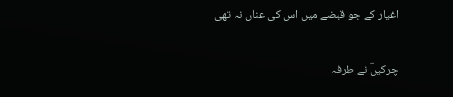اغیار کے جو قبضے میں اس کی عناں نہ تھی

چرکیںؔ نے طرفہ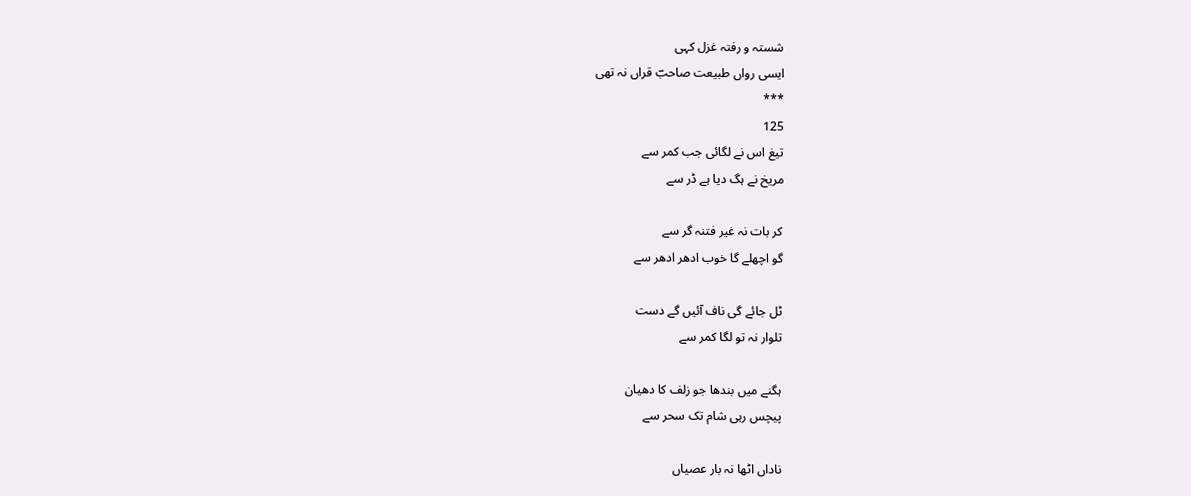شستہ و رفتہ غزل کہی
ایسی رواں طبیعت صاحبؔ قراں نہ تھی
***
125
تیغ اس نے لگائی جب کمر سے
مریخ نے ہگ دیا ہے ڈر سے

کر بات نہ غیر فتنہ گر سے
گو اچھلے گا خوب ادھر ادھر سے

ٹل جائے گی ناف آئیں گے دست
تلوار نہ تو لگا کمر سے

ہگنے میں بندھا جو زلف کا دھیان
پیچس رہی شام تک سحر سے

ناداں اٹھا نہ بار عصیاں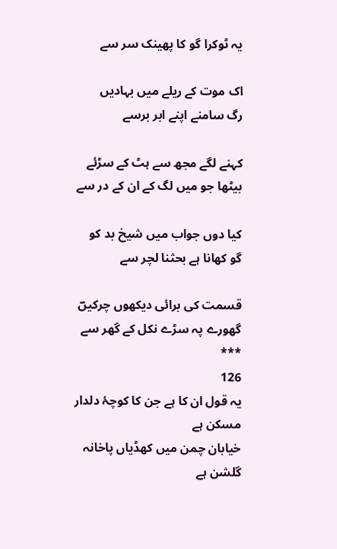یہ ٹوکرا گو کا پھینک سر سے

اک موت کے ریلے میں بہادیں
رگ سامنے اپنے ابر برسے

کہنے لگے مجھ سے ہٹ کے سڑئے
بیٹھا جو میں لگ کے ان کے در سے

کیا دوں جواب میں شیخ بد کو
گو کھانا ہے بحثنا لچر سے

قسمت کی برائی دیکھوں چرکیںؔ
گھورے پہ سڑے نکل کے گھر سے
***
126
یہ قول ان کا ہے جن کا کوچۂ دلدار مسکن ہے
خیابان چمن میں کھڈیاں پاخانہ گلشن ہے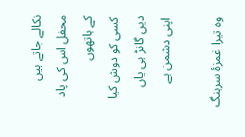نکالے جاتے ہیں محفل اس کی پاد کے ہاتھوں
کسی کو دوش کیا دیں گانڑ ہی یاں اپنی دشمن ہے

وہ تیرا غمزۂ سرہنگ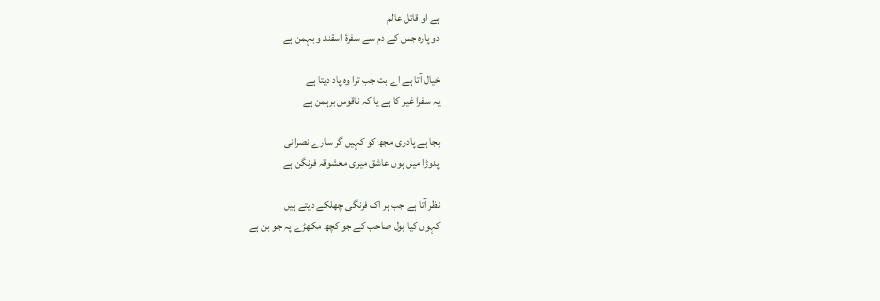ہے او قاتل عالم
دو پارہ جس کے دم سے سفرۂ اسقند و بہمن ہے

خیال آتا ہے اے بت جب ترا وہ پاد دیتا ہے
یہ سفرا غیر کا ہے یا کہ ناقوس برہمن ہے

بجا ہے پادری مجھ کو کہیں گر سارے نصرانی
پدوڑا میں ہوں عاشق میری معشوقہ فرنگن ہے

نظر آتا ہے جب ہر اک فرنگی چھلکے دیتے ہیں
کہوں کیا بول صاحب کے جو کچھ مکھڑے پہ جو بن ہے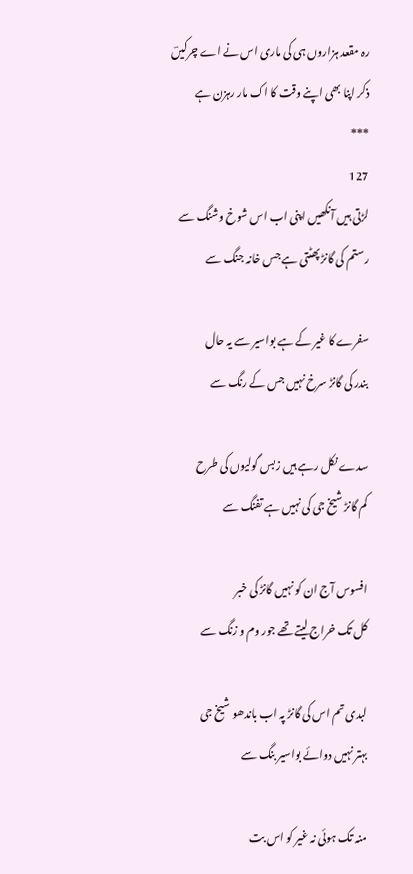رہ مقعد ہزاروں ہی کی ماری اس نے اے چرکیںؔ
ذکر اپنا بھی اپنے وقت کا اک مار رہزن ہے
***
127
لڑتی ہیں آنکھیں اپنی اب اس شوخ وشنگ سے
رستم کی گانڑ پھٹتی ہے جس خانہ جنگ سے

سفرے کا غیر کے ہے بواسیر سے یہ حال
بندر کی گانڑ سرخ نہیں جس کے رنگ سے

سدے نکل رہے ہیں زبس گولیوں کی طرح
کم گانڑ شیخ جی کی نہیں ہے تفنگ سے

افسوس آج ان کو نہیں گانڑ کی خبر
کل تک خراج لیتے تھے جور وم و زنگ سے

لبدی تم اس کی گانڑ پہ اب باندھو شیخ جی
بہتر نہیں دوائے بواسیر بنگ سے

منہ تک ہوئی نہ غیر کو اس بت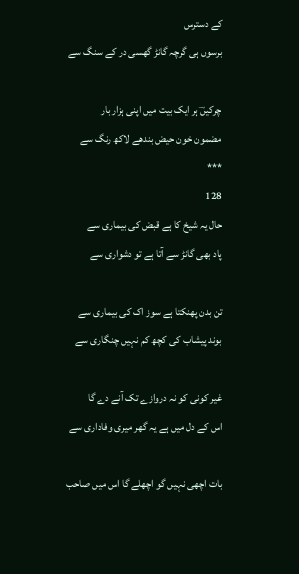کے دسترس
برسوں ہی گرچہ گانڑ گھسی در کے سنگ سے

چرکیںؔ ہر ایک بیت میں اپنی ہزار بار
مضمون خون حیض بندھے لاکھ رنگ سے
***
128
حال یہ شیخ کا ہے قبض کی بیماری سے
پاد بھی گانڑ سے آتا ہے تو دشواری سے

تن بدن پھنکتا ہے سوز اک کی بیماری سے
بوند پیشاب کی کچھ کم نہیں چنگاری سے

غیر کونی کو نہ دروازے تک آنے دے گا
اس کے دل میں ہے یہ گھر میری وفاداری سے

بات اچھی نہیں گو اچھلے گا اس میں صاحب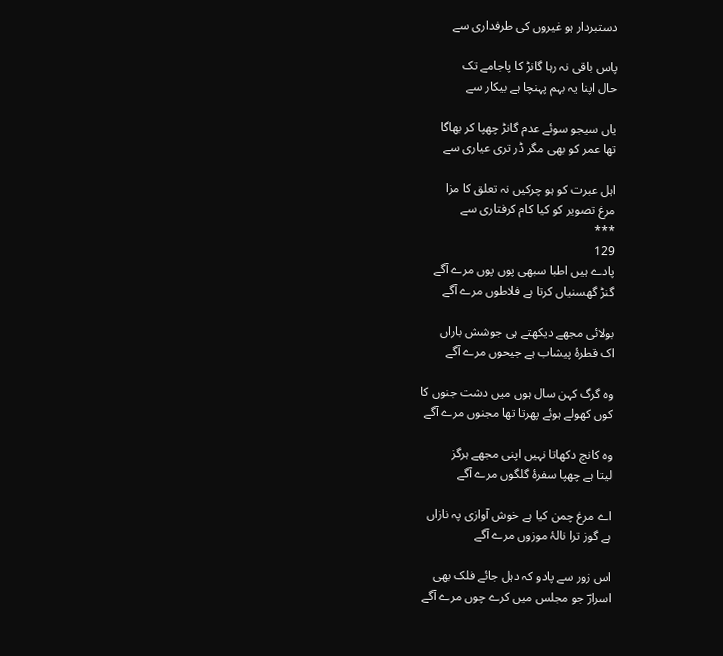دستبردار ہو غیروں کی طرفداری سے

پاس باقی نہ رہا گانڑ کا پاجامے تک
حال اپنا یہ بہم پہنچا ہے بیکار سے

یاں سیجو سوئے عدم گانڑ چھپا کر بھاگا
تھا عمر کو بھی مگر ڈر تری عیاری سے

اہل عبرت کو ہو چرکیں نہ تعلق کا مزا
مرغ تصویر کو کیا کام کرفتاری سے
***
129
پادے ہیں اطبا سبھی پوں پوں مرے آگے
گنڑ گھسنیاں کرتا ہے فلاطوں مرے آگے

بولائی مجھے دیکھتے ہی جوشش باراں
اک قطرۂ پیشاب ہے جیحوں مرے آگے

وہ گرگ کہن سال ہوں میں دشت جنوں کا
کوں کھولے ہوئے پھرتا تھا مجنوں مرے آگے

وہ کانچ دکھاتا نہیں اپنی مجھے ہرگز
لیتا ہے چھپا سفرۂ گلگوں مرے آگے

اے مرغ چمن کیا ہے خوش آوازی پہ نازاں
ہے گوز ترا نالۂ موزوں مرے آگے

اس زور سے پادو کہ دہل جائے فلک بھی
اسرارؔ جو مجلس میں کرے چوں مرے آگے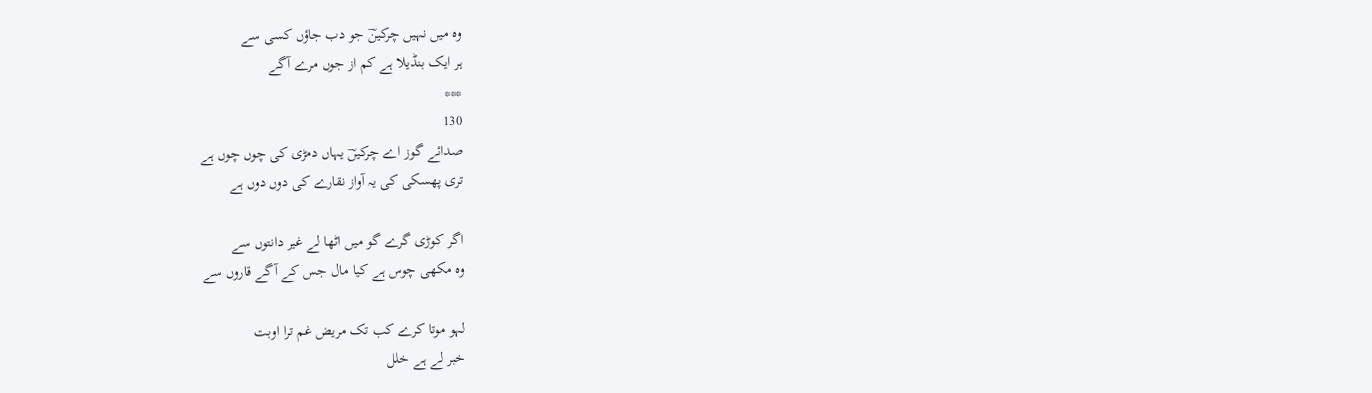وہ میں نہیں چرکینؔ جو دب جاؤں کسی سے
ہر ایک بنڈیلا ہے کم از جوں مرے آگے
***
130
صدائے گوز اے چرکیںؔ یہاں دمڑی کی چوں چوں ہے
تری پھسکی کی یہ آواز نقارے کی دوں دوں ہے

اگر کوڑی گرے گو میں اٹھا لے غیر دانتوں سے
وہ مکھی چوس ہے کیا مال جس کے آگے قاروں سے

لہو موتا کرے کب تک مریض غم ترا اوبت
خبر لے ہے خلل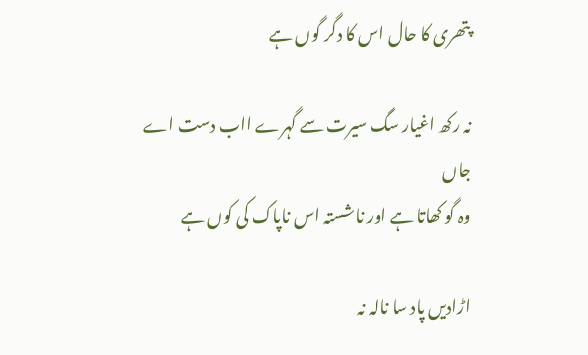پتھری کا حال اس کا دگر گوں ہے

نہ رکھ اغیار سگ سیرت سے گہرے ااب دست اے جاں
وہ گو کھاتا ہے اور ناشستہ اس ناپاک کی کوں ہے

اڑادیں پاد سا نالہ نہ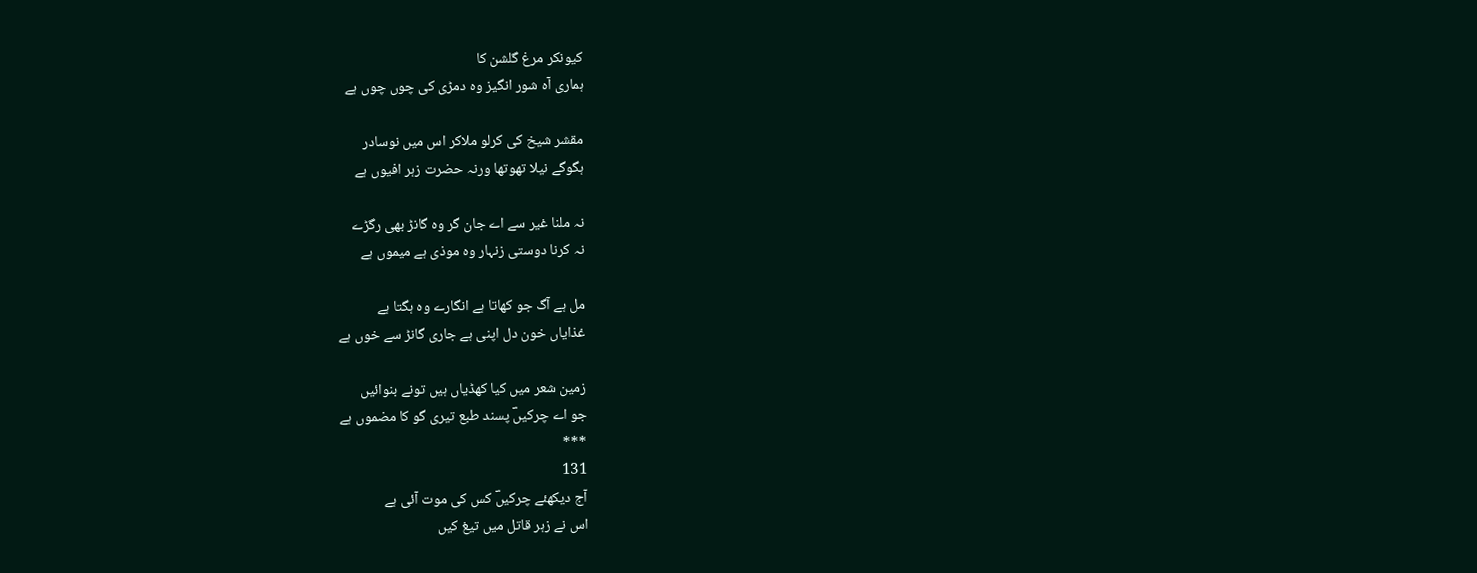کیونکر مرغ گلشن کا
ہماری آہ شور انگیز وہ دمڑی کی چوں چوں ہے

مقشر شیخ کی کرلو ملاکر اس میں نوسادر
ہگوگے نیلا تھوتھا ورنہ حضرت زہر افیوں ہے

نہ ملنا غیر سے اے جان گر وہ گانڑ بھی رگڑے
نہ کرنا دوستی زنہار وہ موذی ہے میموں ہے

مل ہے آگ جو کھاتا ہے انگارے وہ ہگتا ہے
غذایاں خون دل اپنی ہے جاری گانڑ سے خوں ہے

زمین شعر میں کیا کھڈیاں ہیں تونے بنوائیں
جو اے چرکیںؔ پسند طبع تیری گو کا مضموں ہے
***
131
آج دیکھئے چرکیںؔ کس کی موت آئی ہے
اس نے زہر قاتل میں تیغ کیں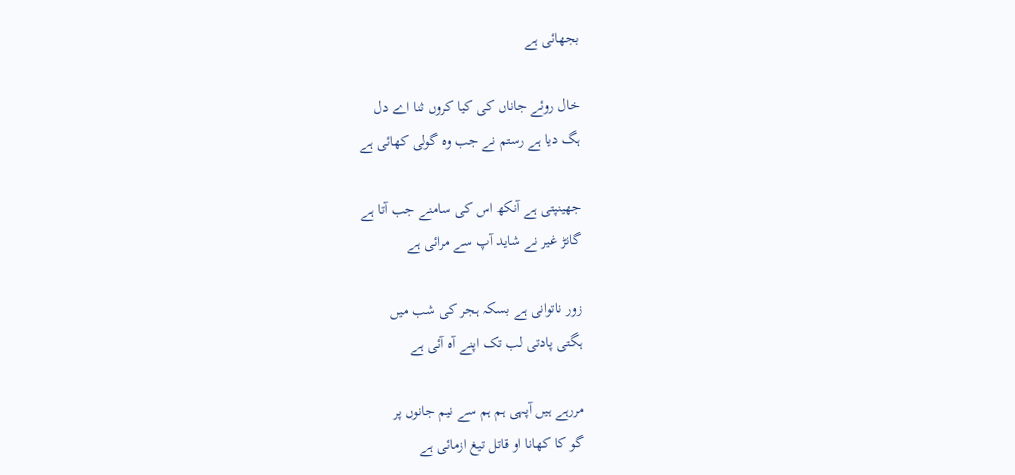بجھائی ہے

خال روئے جاناں کی کیا کروں ثنا اے دل
ہگ دیا ہے رستم نے جب وہ گولی کھائی ہے

جھینپتی ہے آنکھ اس کی سامنے جب آتا ہے
گانڑ غیر نے شاید آپ سے مرائی ہے

زور ناتوانی ہے بسکہ ہجر کی شب میں
ہگتی پادتی لب تک اپنے آہ آئی ہے

مررہے ہیں آپہی ہم ہم سے نیم جانوں پر
گو کا کھانا او قاتل تیغ ازمائی ہے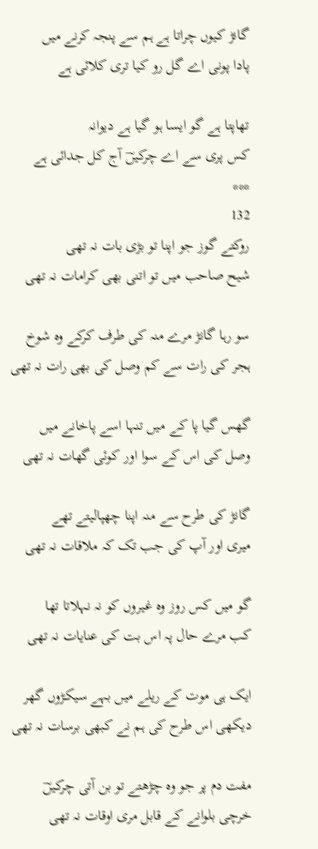گانڑ کیوں چراتا ہے ہم سے پنجہ کرنے میں
پادا پونی اے گل رو کیا تری کلائی ہے

تھاپتا ہے گو ایسا ہو گیا ہے دیوانہ
کس پری سے اے چرکیںؔ آج کل جدائی ہے
***
132
روکتے گوز جو اپنا تو بڑی بات نہ تھی
شیح صاحب میں تو اتنی بھی کرامات نہ تھی

سو رہا گانڑ مرے منہ کی طرف کرکے وہ شوخ
ہجر کی رات سے کم وصل کی بھی رات نہ تھی

گھس گیا پا کے میں تنہا اسے پاخانے میں
وصل کی اس کے سوا اور کوئی گھات نہ تھی

گانڑ کی طرح سے منہ اپنا چھپالیتے تھے
میری اور آپ کی جب تک کہ ملاقات نہ تھی

گو میں کس روز وہ غیروں کو نہ نہلاتا تھا
کب مرے حال پہ اس بت کی عنایات نہ تھی

ایک ہی موت کے ریلے میں بہے سیکڑوں گھر
دیکھی اس طرح کی ہم نے کبھی برسات نہ تھی

مفت دم پر جو وہ چڑھتے تو بن آتی چرکیںؔ
خرچی بلوانے کے قابل مری اوقات نہ تھی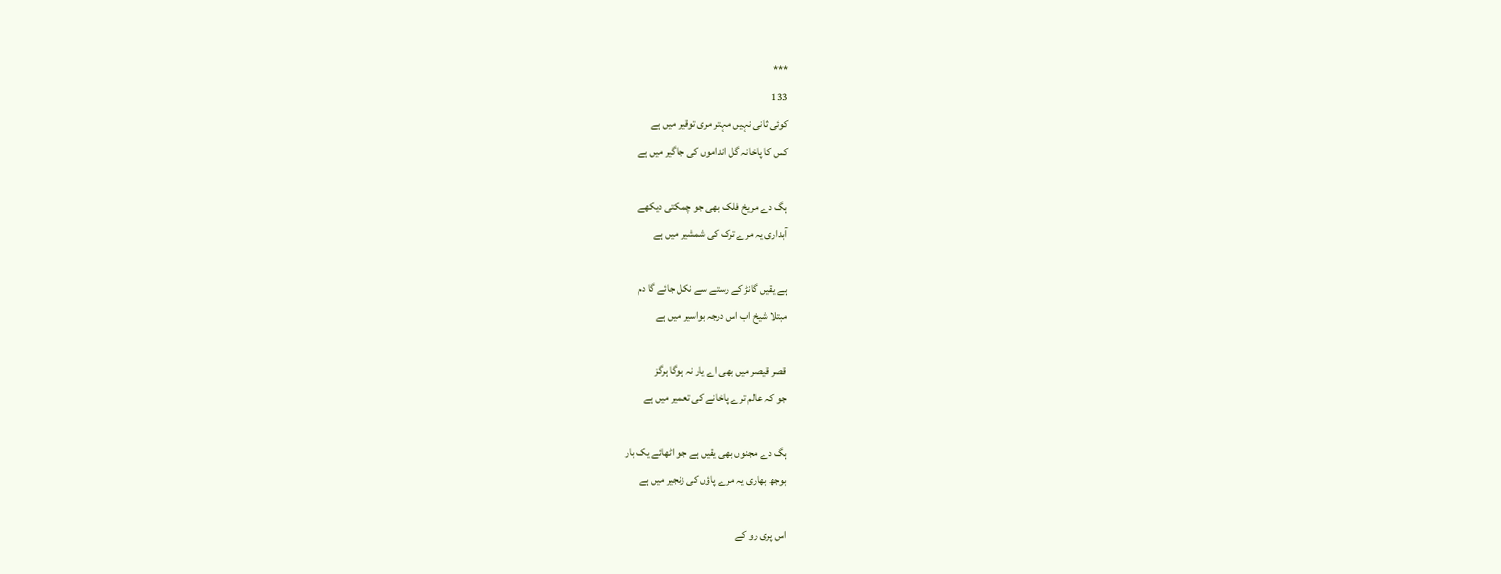***
133
کوئی ثانی نہیں مہتر مری توقیر میں ہے
کس کا پاخانہ گل انداموں کی جاگیر میں ہے

ہگ دے مریخ فلک بھی جو چمکتی دیکھے
آبداری یہ مرے ترک کی شمشیر میں ہے

ہے یقیں گانڑ کے رستے سے نکل جائے گا دم
مبتلا شیخ اب اس درجہ بواسیر میں ہے

قصر قیصر میں بھی اے یار نہ ہوگا ہرگز
جو کہ عالم ترے پاخانے کی تعمیر میں ہے

ہگ دے مجنوں بھی یقیں ہے جو اٹھائے یک بار
بوجھ بھاری یہ مرے پاؤں کی زنجیر میں ہے

اس پری رو کے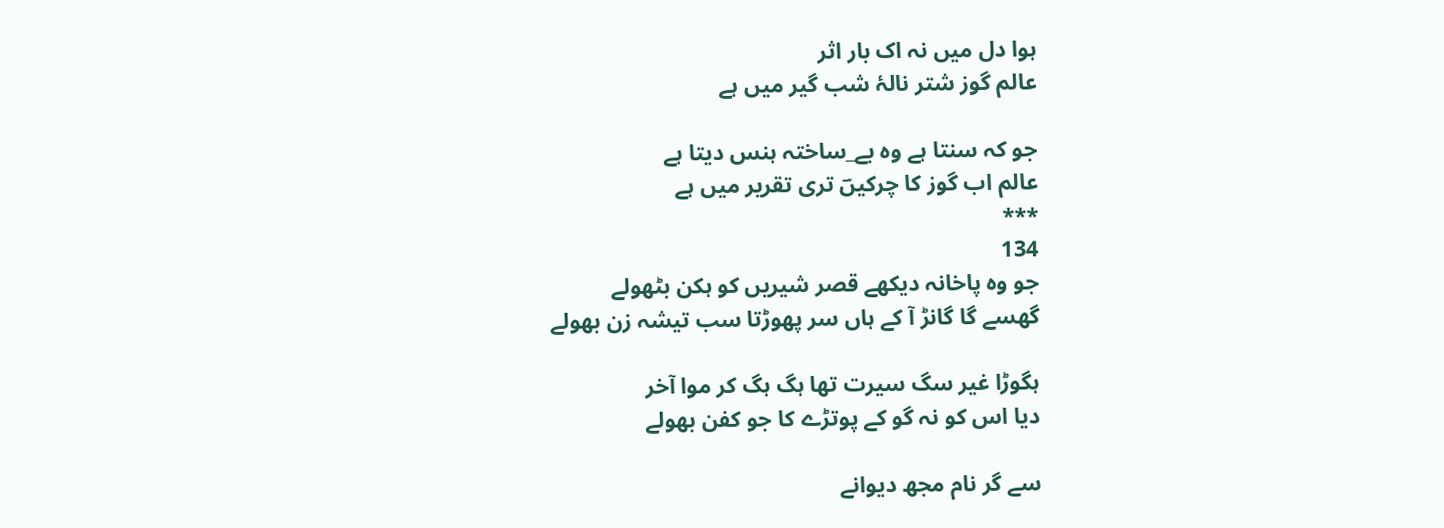ہوا دل میں نہ اک بار اثر
عالم گوز شتر نالۂ شب گیر میں ہے

جو کہ سنتا ہے وہ بے_ساختہ ہنس دیتا ہے
عالم اب گوز کا چرکیںؔ تری تقریر میں ہے
***
134
جو وہ پاخانہ دیکھے قصر شیریں کو ہکن بٹھولے
گھسے گا گانڑ آ کے ہاں سر پھوڑتا سب تیشہ زن بھولے

ہگوڑا غیر سگ سیرت تھا ہگ ہگ کر موا آخر
دیا اس کو نہ گو کے پوتڑے کا جو کفن بھولے

سے گر نام مجھ دیوانے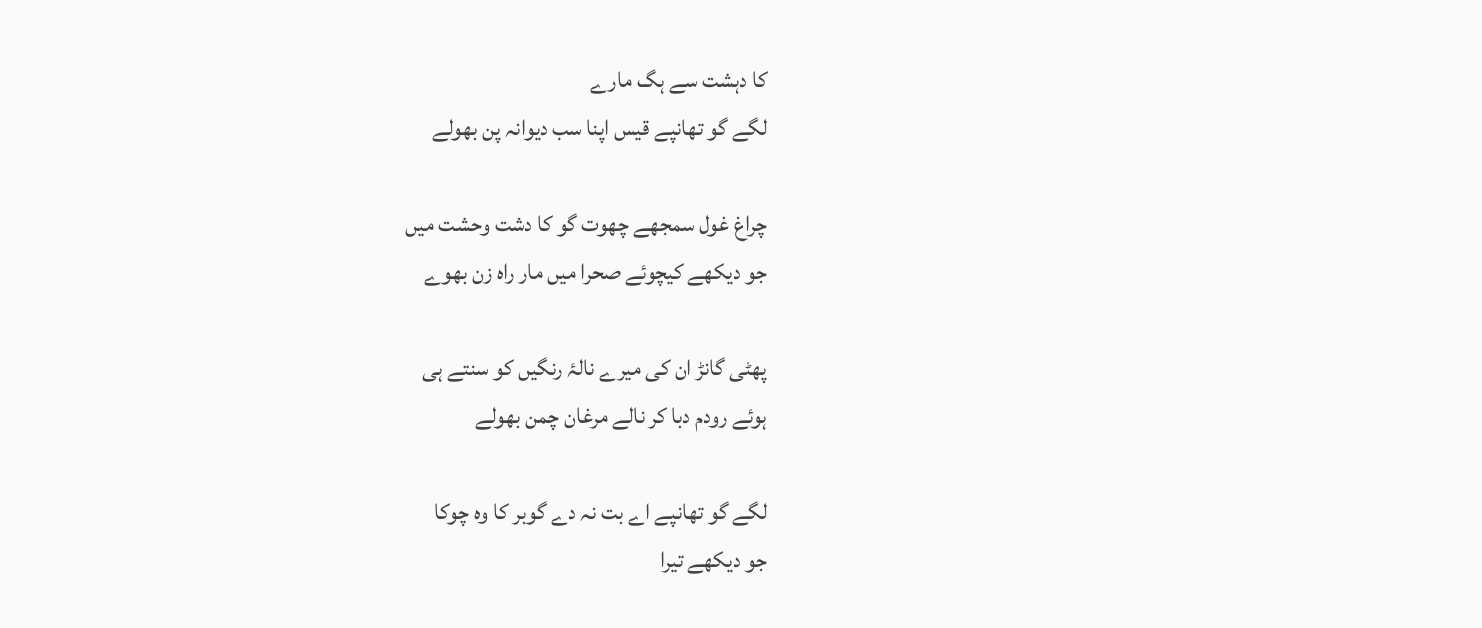کا دہشت سے ہگ مارے
لگے گو تھانپے قیس اپنا سب دیوانہ پن بھولے

چراغ غول سمجھے چھوت گو کا دشت وحشت میں
جو دیکھے کیچوئے صحرا میں مار راہ زن بھوے

پھٹی گانڑ ان کی میرے نالۂ رنگیں کو سنتے ہی
ہوئے رودم دبا کر نالے مرغان چمن بھولے

لگے گو تھانپے اے بت نہ دے گوبر کا وہ چوکا
جو دیکھے تیرا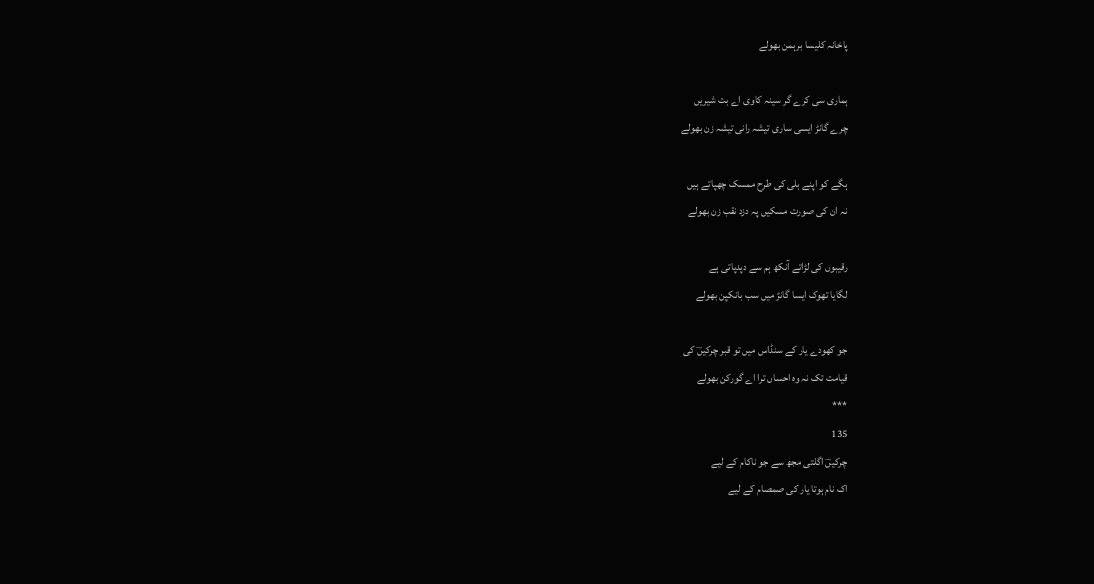پاخانہ کلیسا برہمن بھولے

ہماری سی کرے گر سینہ کاوی اے بت شیریں
چرے گانڑ ایسی ساری تیشہ رانی تیشہ زن بھولے

ہگے کو اپنے بلی کی طرح ممسک چھپاتے ہیں
نہ ان کی صورت مسکیں پہ دزد نقب زن بھولے

رقیبوں کی لڑاتے آنکھ ہم سے دپدپاتی ہے
لگایا تھوک ایسا گانڑ میں سب بانکپن بھولے

جو کھودے یار کے سنڈاس میں تو قبر چرکیںؔ کی
قیامت تک نہ وہ احساں ترا اے گورکن بھولے
***
135
چرکیںؔ اگلتی مجھ سے جو ناکام کے لیے
اک نام ہوتا یار کی صمصام کے لیے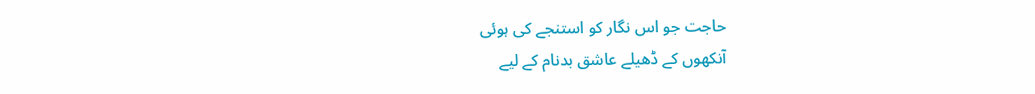حاجت جو اس نگار کو استنجے کی ہوئی
آنکھوں کے ڈھیلے عاشق بدنام کے لیے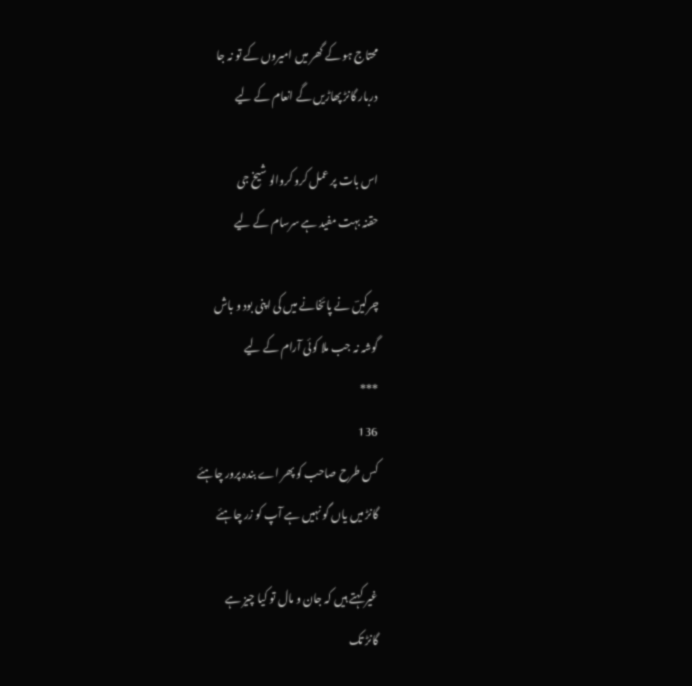محتاج ہو کے گھر میں امیروں کے تو نہ جا
دربار گانڑ پھاڑیں گے انعام کے لیے

اس بات پر عمل کرو کروالو شیخ جی
حقنہ بہت مفید ہے سرسام کے لیے

چرکیںؔ نے پائخانے میں کی اپنی بود و باش
گوشہ نہ جب ملا کوئی آرام کے لیے
***
136
کس طرح صاحب کو پھر اے بندہ پرور چاہئے
گانڑ میں یاں گو نہیں ہے آپ کو زر چاہئے

غیر کہتے ہیں کہ جان و مال تو کیا چیز ہے
گانڑ تک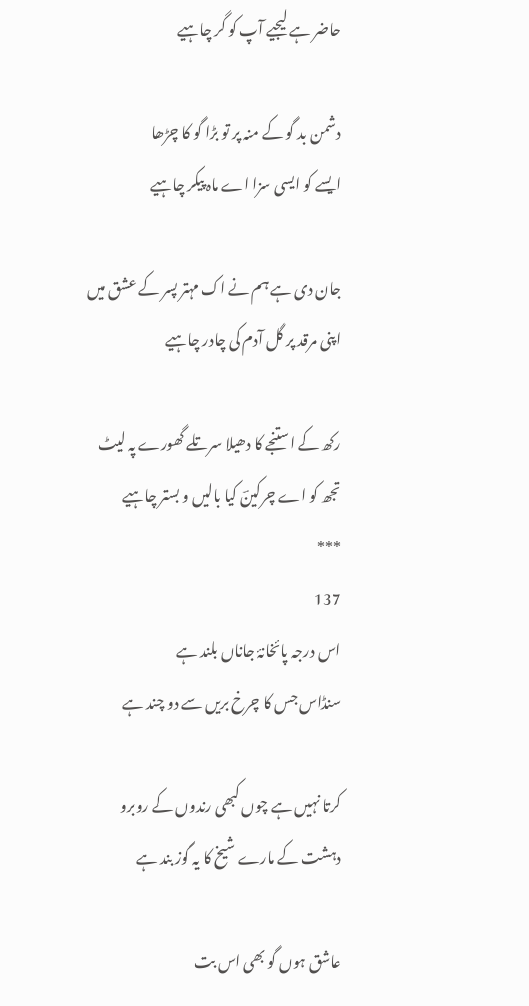حاضر ہے لیجیے آپ کو گر چاہیے

دشمن بد گو کے منہ پر تو بڑا گو کا چڑھا
ایسے کو ایسی سزا اے ماہ پیکر چاہیے

جان دی ہے ہم نے اک مہتر پسر کے عشق میں
اپنی مرقد پر گل آدم کی چادر چاہیے

رکھ کے استنجے کا دھیلا سرتلے گھورے پہ لیٹ
تجھ کو اے چرکینؔ کیا بالیں و بستر چاہیے
***
137
اس درجہ پائخانۂ جاناں بلند ہے
سنڈاس جس کا چرخ بریں سے دو چند ہے

کرتا نہیں ہے چوں کبھی رندوں کے روبرو
دہشت کے مارے شیخ کا یہ گوز بند ہے

عاشق ہوں گو بھی اس بت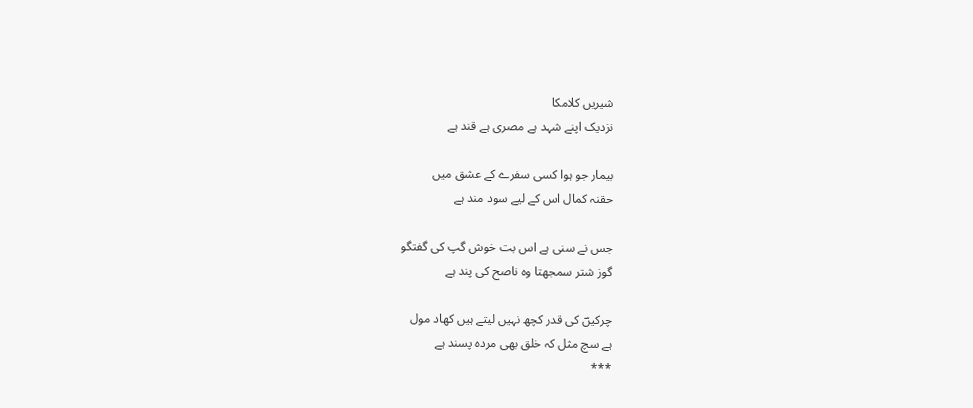شیریں کلامکا
نزدیک اپنے شہد ہے مصری ہے قند ہے

بیمار جو ہوا کسی سفرے کے عشق میں
حقنہ کمال اس کے لیے سود مند ہے

جس نے سنی ہے اس بت خوش گپ کی گفتگو
گوز شتر سمجھتا وہ ناصح کی پند ہے

چرکیںؔ کی قدر کچھ نہیں لیتے ہیں کھاد مول
ہے سچ مثل کہ خلق بھی مردہ پسند ہے
***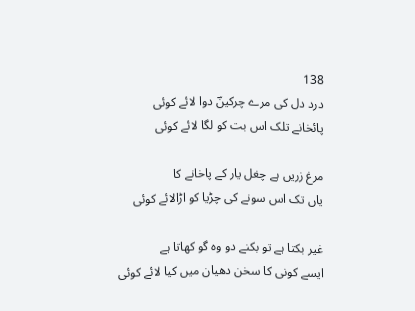138
درد دل کی مرے چرکینؔ دوا لائے کوئی
پائخانے تلک اس بت کو لگا لائے کوئی

مرغ زریں ہے چغل یار کے پاخانے کا
یاں تک اس سونے کی چڑیا کو اڑالائے کوئی

غیر بکتا ہے تو بکنے دو وہ گو کھاتا ہے
ایسے کونی کا سخن دھیان میں کیا لائے کوئی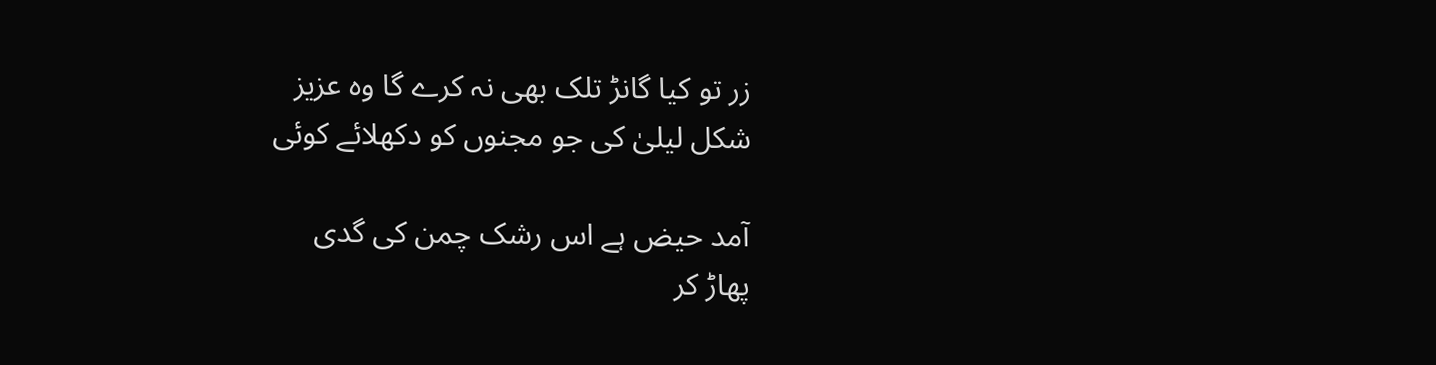زر تو کیا گانڑ تلک بھی نہ کرے گا وہ عزیز
شکل لیلیٰ کی جو مجنوں کو دکھلائے کوئی

آمد حیض ہے اس رشک چمن کی گدی
پھاڑ کر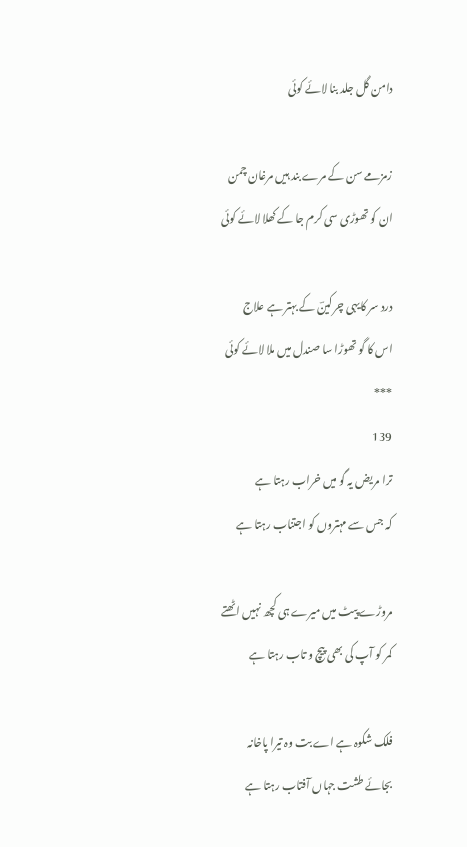دامن گل جلد بنا لائے کوئی

زمزمے سن کے مرے بند ہیں مرغان چمن
ان کو تھوڑی سی کرم جا کے کھلا لائے کوئی

درد سر کایہی چرکینؔ کے بہتر ہے علاج
اس کا گو تھوڑا سا صندل میں ملا لائے کوئی
***
139
ترا مریض یہ گو میں خراب رہتا ہے
کہ جس سے مہتروں کو اجتناب رہتا ہے

مروڑے پیٹ میں میرے ہی کچھ نہیں اٹھتے
کمر کو آپ کی بھی پیچ و تاب رہتا ہے

فلک شکوہ ہے اے بت وہ تیرا پاخانہ
بجائے طشت جہاں آفتاب رہتا ہے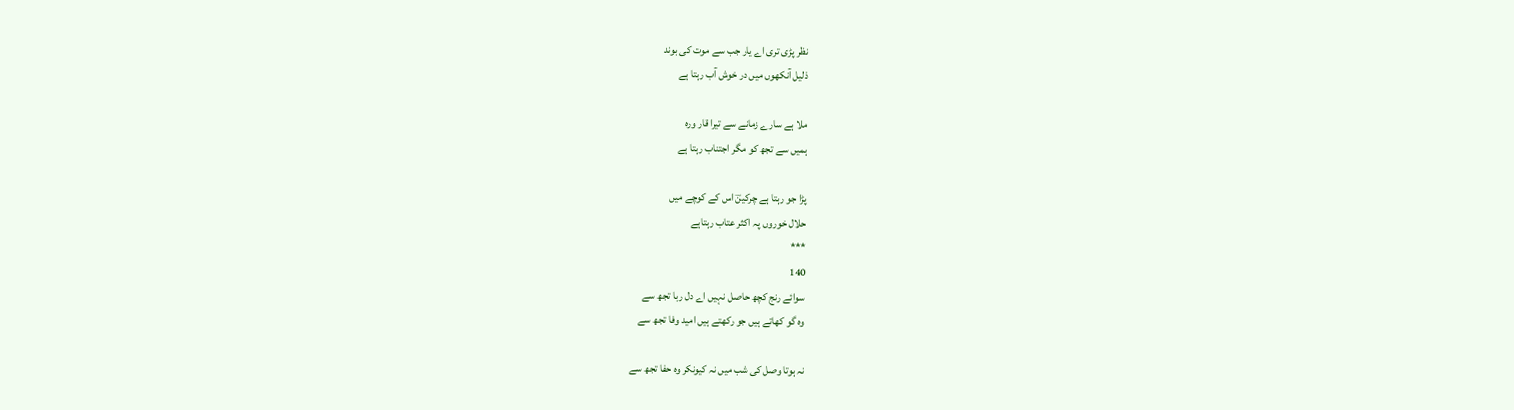نظر پڑی تری اے یار جب سے موت کی بوند
ذلیل آنکھوں میں در خوش آب رہتا ہے

ملا ہے سارے زمانے سے تیرا قار ورہ
ہمیں سے تجھ کو مگر اجتناب رہتا ہے

پڑا جو رہتا ہے چرکینؔ اس کے کوچے میں
حلال خوروں پہ اکثر عتاب رہتاہے
***
140
سوائے رنج کچھ حاصل نہیں اے دل ربا تجھ سے
وہ گو کھاتے ہیں جو رکھتے ہیں امید وفا تجھ سے

نہ ہوتا وصل کی شب میں نہ کیونکر وہ حفا تجھ سے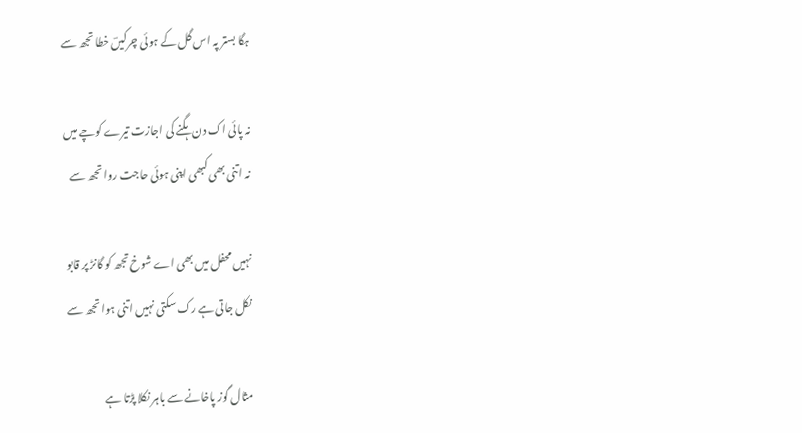ہگا بستر پہ اس گل کے ہوئی چرکیںؔ خطا تجھ سے

نہ پائی اک دن ہگنے کی اجازت تیرے کوچے میں
نہ اتنی بھی کبھی اپنی ہوئی حاجت روا تجھ سے

نہیں محفل میں بھی اے شوخ تجھ کو گانڑ پر قابو
نکل جاتی ہے رک سکتی نہیں اتنی ہوا تجھ سے

مثال گوز پاخانے سے باہر نکلا پڑتا ہے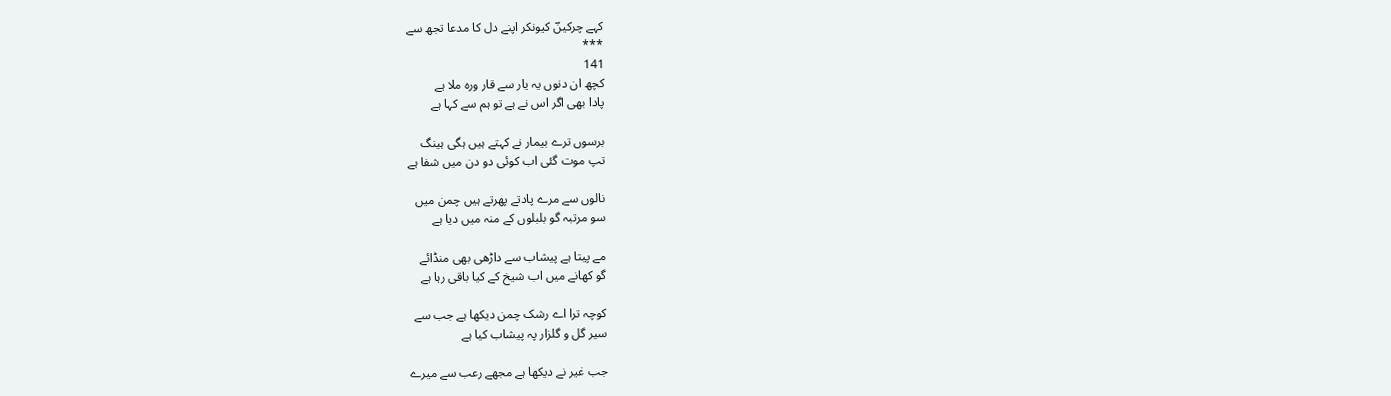کہے چرکینؔ کیونکر اپنے دل کا مدعا تجھ سے
***
141
کچھ ان دنوں یہ یار سے قار ورہ ملا ہے
پادا بھی اگر اس نے ہے تو ہم سے کہا ہے

برسوں ترے بیمار نے کہتے ہیں ہگی ہینگ
تپ موت گئی اب کوئی دو دن میں شفا ہے

نالوں سے مرے پادتے پھرتے ہیں چمن میں
سو مرتبہ گو بلبلوں کے منہ میں دیا ہے

مے پیتا ہے پیشاب سے داڑھی بھی منڈائے
گو کھانے میں اب شیخ کے کیا باقی رہا ہے

کوچہ ترا اے رشک چمن دیکھا ہے جب سے
سیر گل و گلزار پہ پیشاب کیا ہے

جب غیر نے دیکھا ہے مجھے رعب سے میرے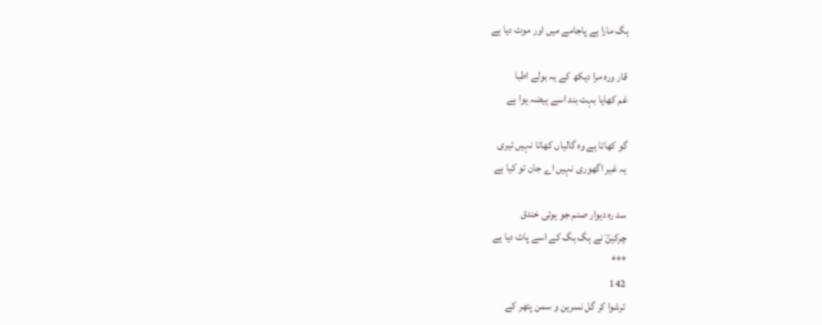ہگ مارا ہے پاجامے میں اور موت دیا ہے

قار ورہ مرا دیکھ کے یہ بولے اطبا
غم کھایا بہت بند اسے ہیضہ ہوا ہے

گو کھاتا ہے وہ گالیاں کھاتا نہیں تیری
یہ غیر اگھوری نہیں اے جان تو کیا ہے

سد رہ دیوار صنم جو ہوئی خندق
چرکینؔ نے ہگ ہگ کے اسے پاٹ دیا ہے
***
142
ترشوا کر گل نسرین و سمن پتھر کے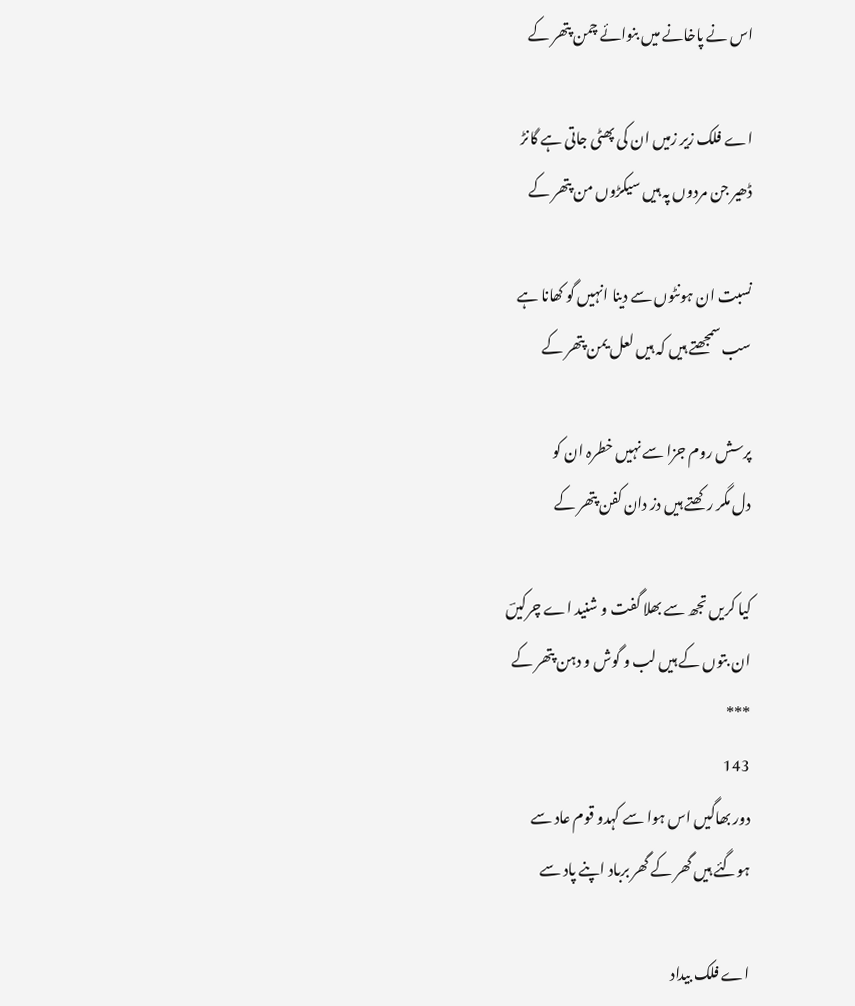اس نے پاخانے میں بنوائے چمن پتھر کے

اے فلک زیر زمیں ان کی پھٹی جاتی ہے گانڑ
ڈھیر جن مردوں پہ ہیں سیکڑوں من پتھر کے

نسبت ان ہونٹوں سے دینا انہیں گو کھانا ہے
سب سمجھتے ہیں کہ ہیں لعل یمن پتھر کے

پرسش روم جزا سے نہیں خطرہ ان کو
دل مگر رکھتے ہیں دز دان کفن پتھر کے

کیا کریں تجھ سے بھلا گفت و شنید اے چرکیںؔ
ان بتوں کے ہیں لب و گوش و دہن پتھر کے
***
143
دور بھاگیں اس ہوا سے کہدو قوم عاد سے
ہوگئے ہیں گھر کے گھر برباد اپنے پاد سے

اے فلک بیداد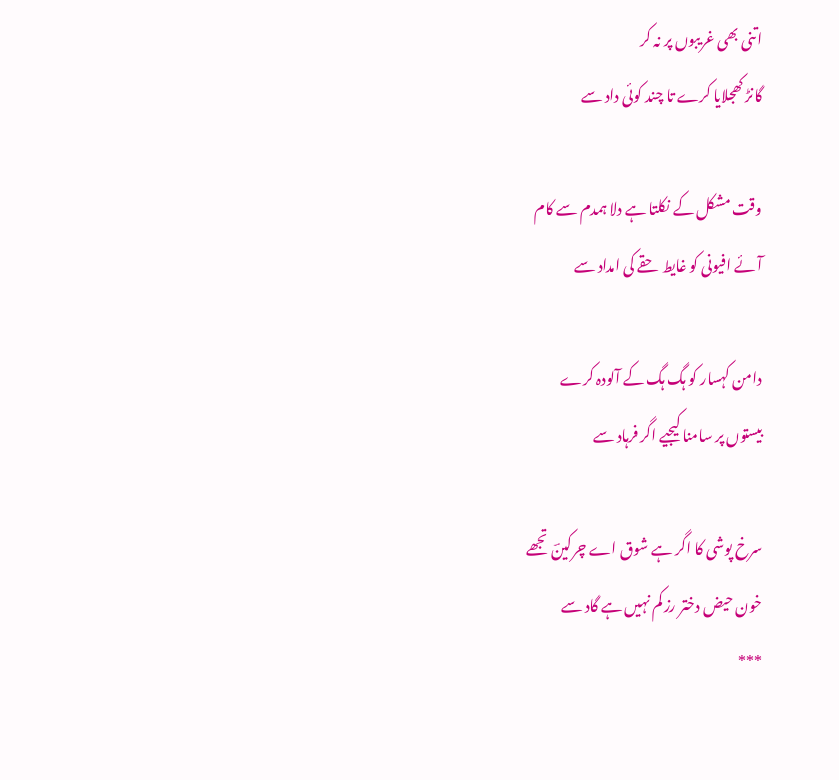اتنی بھی غریبوں پر نہ کر
گانڑ کھجلایا کرے تا چند کوئی داد سے

وقت مشکل کے نکلتا ہے دلا ہمدم سے کام
آئے افیونی کو غایط حقے کی امداد سے

دامن کہسار کو ہگ ہگ کے آلودہ کرے
بیستوں پر سامنا کیجیے اگر فرہاد سے

سرخ پوشی کا اگر ہے شوق اے چرکینؔ تجھے
خون حیض دختر رز کم نہیں ہے گاد سے
***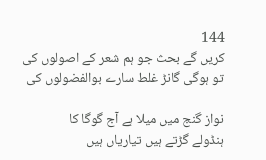144
کریں گے بحث جو ہم شعر کے اصولوں کی
تو ہوگی گانڑ غلط سارے بوالفضولوں کی

نواز گنج میں میلا ہے آج گوگا کا
ہنڈولے گڑتے ہیں تیاریاں ہیں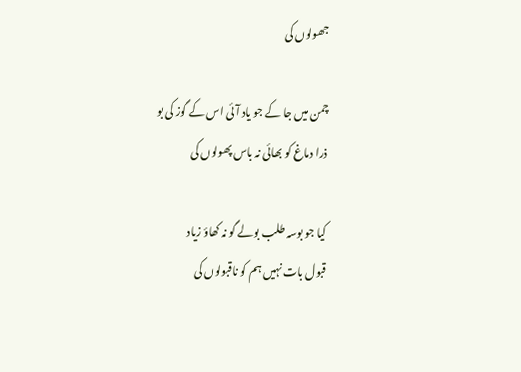جھولوں کی

چمن میں جا کے جو یاد آئی اس کے گوز کی بو
ذرا دماغ کو بھائی نہ باس پھولوں کی

کیا جو بوسہ طلب بولے گو نہ کھاؤ زیاد
قبول بات نہیں ہم کو ناقبولوں کی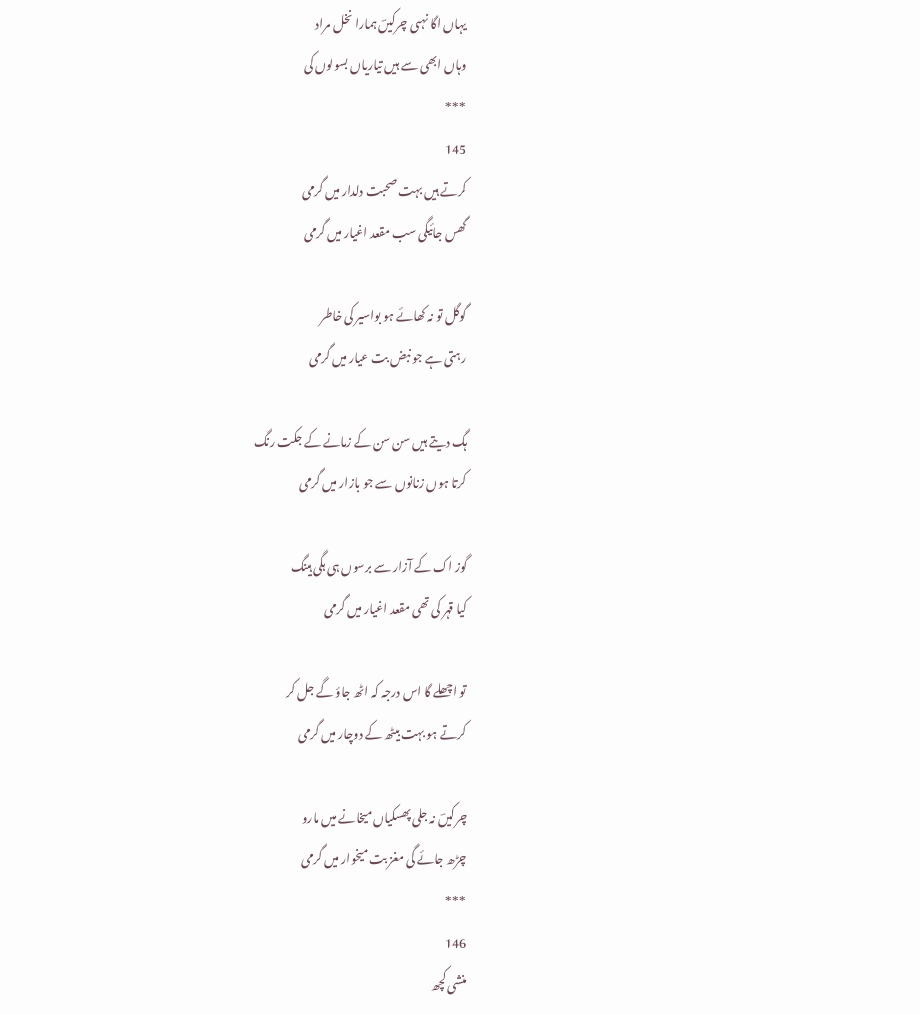یہاں اگا نہںی چرکیںؔ ہمارا نخل مراد
وہاں ابھی سے ہیں تیاریاں بسولوں کی
***
145
کرتے ہیں بہت صحبت دلدار میں گرمی
گھس جائیگی سب مقعد اغیار میں گرمی

گوگل تو نہ کھائے ہو بواسیر کی خاطر
رہتی ہے جو نبض بت عیار میں گرمی

ہگ دیتے ہیں سن سن کے زمانے کے جکت رنگ
کرتا ہوں زنانوں سے جو بازار میں گرمی

گوز اک کے آزار سے برسوں ہی ہگی ہینگ
کیا قہر کی تھی مقعد اغیار میں گرمی

تو اچھلے گا اس درجہ کہ اٹھ جاؤ گے جل کر
کرتے ہو بہت بیٹھ کے دوچار میں گرمی

چرکیںؔ نہ جلی پھسکیاں میخانے میں مارو
چڑھ جائے گی مغز بت میخوار میں گرمی
***
146
منشی کچھ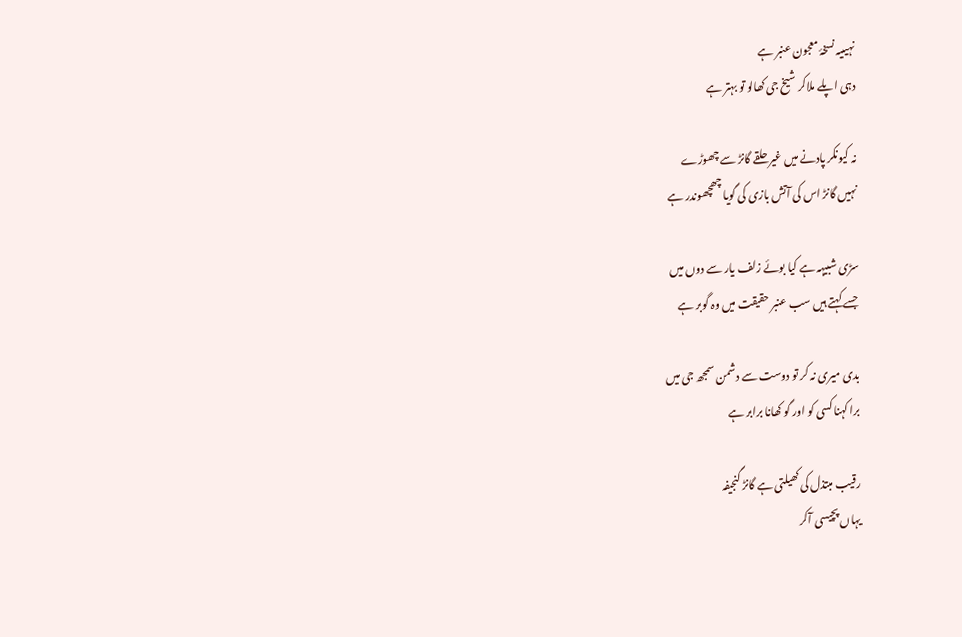نہیںیہ نسخۂ معجون عنبر ہے
دہی اپلے ملاکر شیخ جی کھالو تو بہتر ہے

نہ کیونکر پادنے میں غیر حلقے گانڑ سے چھوڑے
نہیں گانڑ اس کی آتش بازی کی گویا چھچھوندر ہے

سڑی شبیہہ ہے کیا بوئے زلف یار سے دوں میں
جسے کہتے ہیں سب عنبر حقیقت میں وہ گوبر ہے

بدی میری نہ کر تو دوست سے دشمن سمجھ جی میں
برا کہنا کسی کو اور گو کھانا برابر ہے

رقیب مبتذل کی کھیلتی ہے گانڑ گنجیفہ
یہاں پچیسی آکر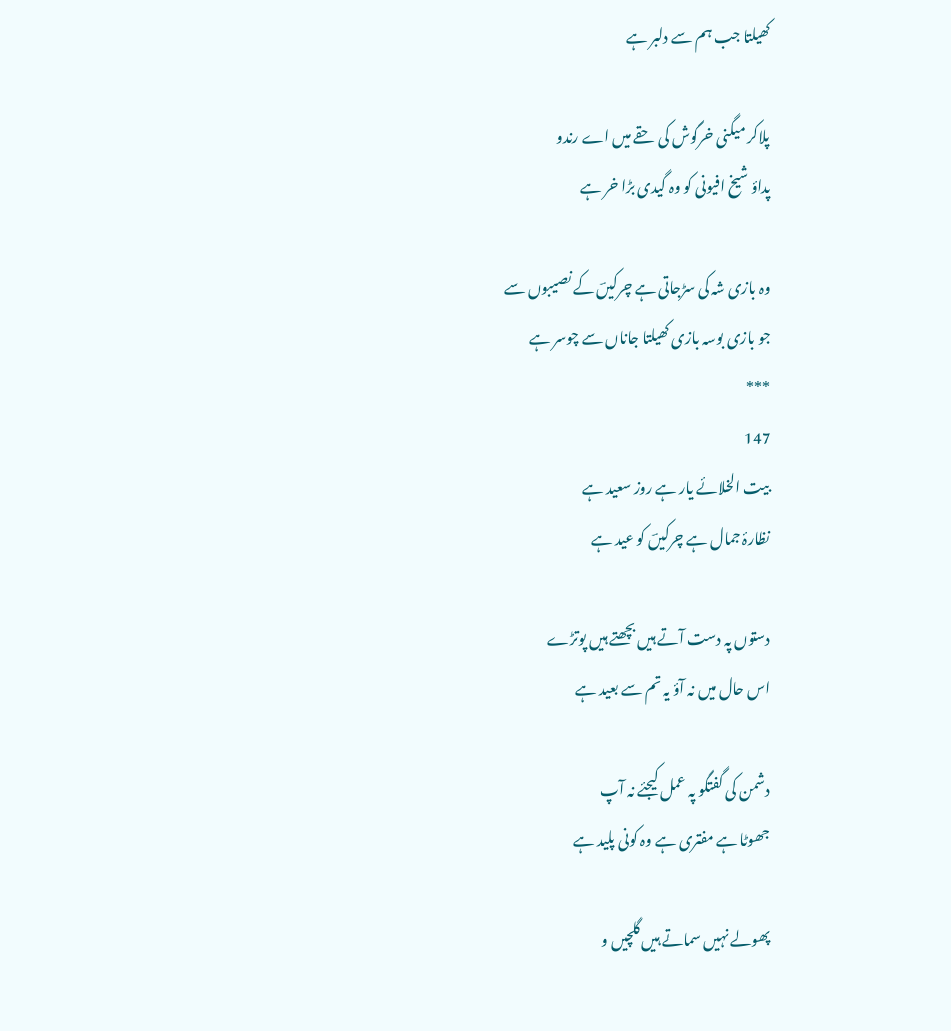کھیلتا جب ہم سے دلبر ہے

پلاکر میگنی خرگوش کی حقے میں اے رندو
پداؤ شیخ افیونی کو وہ گیدی بڑا خر ہے

وہ بازی شہ کی سڑجاتی ہے چرکیںؔ کے نصیبوں سے
جو بازی بوسہ بازی کھیلتا جاناں سے چوسر ہے
***
147
بیت الخلائے یار ہے روز سعید ہے
نظارۂ جمال ہے چرکیںؔ کو عید ہے

دستوں پہ دست آتے ہیں بچھتے ہیں پوتڑے
اس حال میں نہ آؤ یہ تم سے بعید ہے

دشمن کی گفتگو پہ عمل کیجئے نہ آپ
جھوٹا ہے مفتری ہے وہ کونی پلید ہے

پھولے نہیں سماتے ہیں گلچیں و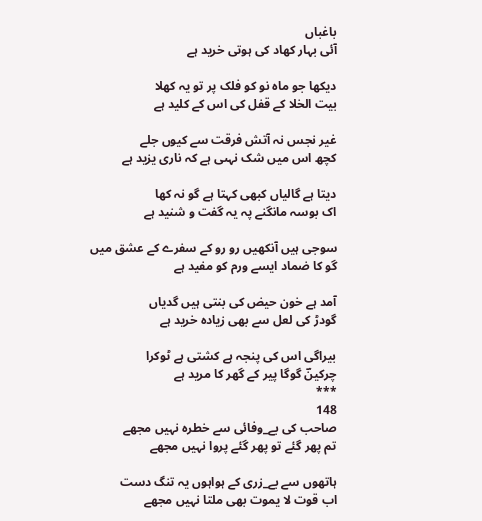باغباں
آئی بہار کھاد کی ہوتی خرید ہے

دیکھا جو ماہ نو کو فلک پر تو یہ کھلا
بیت الخلا کے قفل کی اس کے کلید ہے

غیر نجس نہ آتش فرقت سے کیوں جلے
کچھ اس میں شک نہںی ہے کہ ناری یزید ہے

دیتا ہے گالیاں کبھی کہتا ہے گو نہ کھا
اک بوسہ مانگنے پہ یہ گفت و شنید ہے

سوجی ہیں آنکھیں رو رو کے سفرے کے عشق میں
گو کا ضماد ایسے ورم کو مفید ہے

آمد ہے خون حیض کی بنتی ہیں گدیاں
گودڑ کی لعل سے بھی زیادہ خرید ہے

بیراگی اس کی پنجہ ہے کشتی ہے ٹوکرا
چرکینؔ گوگا پیر کے گھر کا مرید ہے
***
148
صاحب کی بے_وفائی سے خطرہ نہیں مجھے
تم پھر گئے تو پھر گئے پروا نہیں مجھے

ہاتھوں سے بے_زری کے ہواہوں یہ تنگ دست
اب قوت لا یموت بھی ملتا نہیں مجھے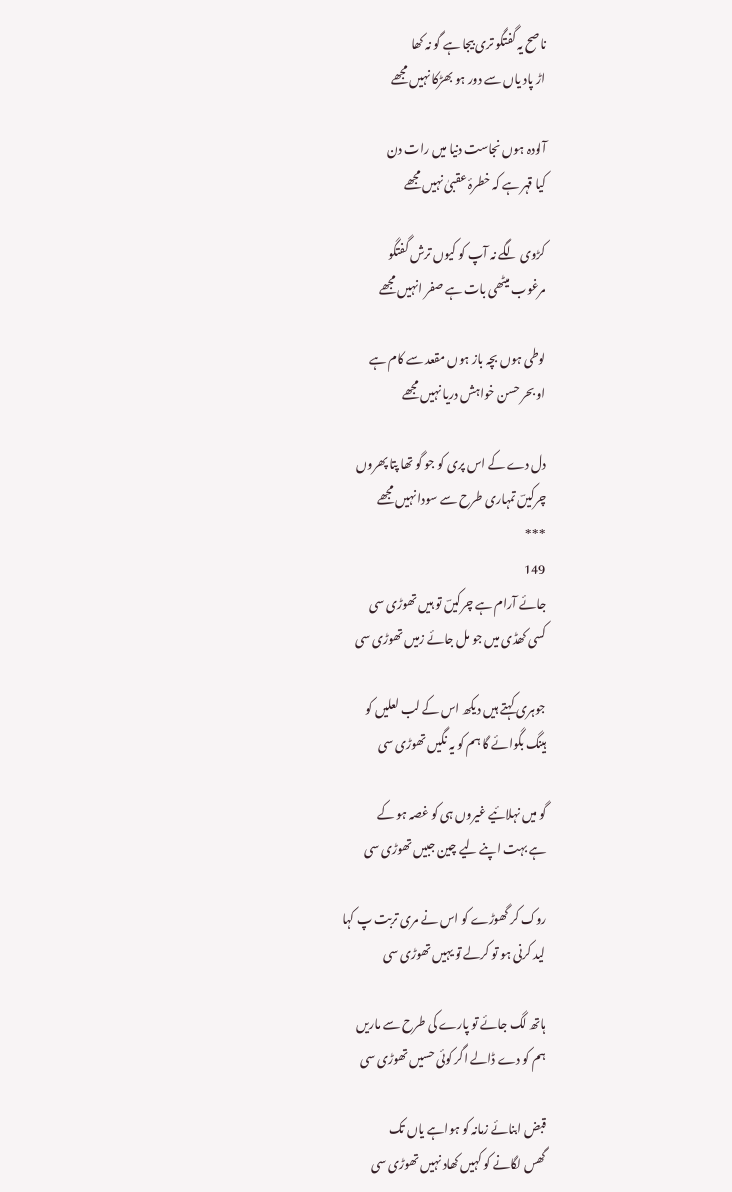ناصح یہ گفتگو تری بیجا ہے گو نہ کھا
اڑ پاد یاں سے دور ہو بھڑکا نہیں مجھے

آلودہ ہوں نجاست دنیا میں رات دن
کیا قہر ہے کہ خطرۂ عقبیٰ نہیں مجھے

کڑوی لگے نہ آپ کو کیوں ترش گفتگو
مرغوب میٹھی بات ہے صفر انہیں مجھے

لوطی ہوں بچہ باز ہوں مقعد سے کام ہے
او بحر حسن خواہش دریا نہیں مجھے

دل دے کے اس پری کو جو گو تھا پتا پھروں
چرکیںؔ تمہاری طرح سے سودا نہیں مجھے
***
149
جائے آرام ہے چرکیںؔ تو ہیں تھوڑی سی
کسی کھڈی میں جو مل جائے زمیں تھوڑی سی

جوہری کہتے ہیں دیکھ اس کے لب لعلیں کو
ہینگ بگوائے گا ہم کو یہ نگیں تھوڑی سی

گو میں نہلائیے غیروں ہی کو غصہ ہو کے
ہے بہت اپنے لیے چین جبیں تھوڑی سی

روک کر گھوڑے کو اس نے مری تربت پ کہا
لید کرنی ہو تو کرلے تو یہیں تھوڑی سی

ہاتھ لگ جائے تو پارے کی طرح سے ماریں
ہم کو دے ڈالے اگر کوئی حسیں تھوڑی سی

قبض ابنائے زمانہ کو ہواہے یاں تک
گھس لگانے کو کہیں کھاد نہیں تھوڑی سی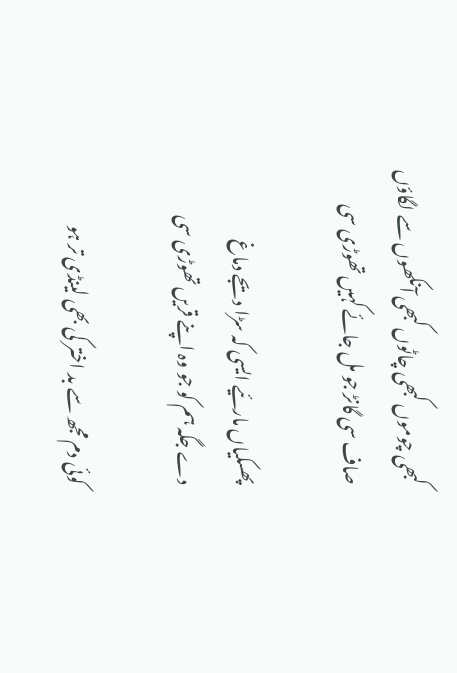کبھی چوموں کبھی چاٹوں کبھی آنکھوں سے لگاؤں
صاف سی گانڑ جو مل جائے کہیں تھوڑی سی

پھسکیاں مارئیے ایسی کہ سڑا دیجے دماغ
دے جگہ ہم کو جو وہ اپنے قریں تھوڑی سی

کوئی دم مجھ سے بد اختر کی بھی لینڈی تر ہو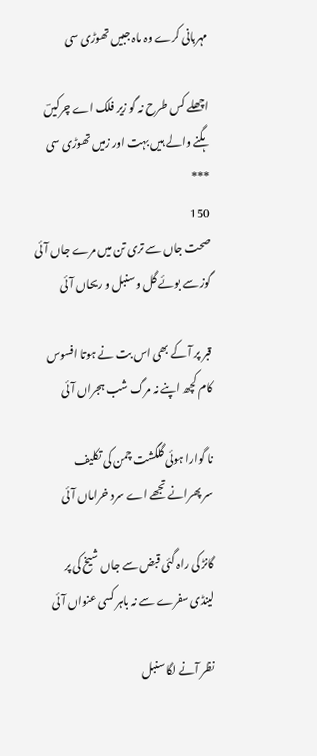مہربانی کرے وہ ماہ جبیں تھوڑی سی

اچھلے کس طرح نہ گو زیر فلک اے چرکیںؔ
ہگنے والے ہیں بہت اور زمیں تھوڑی سی
***
150
صحت جاں سے تری تن میں مرے جاں آئی
گوز سے بوئے گل و سنبل و ریحاں آئی

قبر پر آ کے بھی اس بت نے ہوتا افسوس
کام کچھ اپنے نہ مرگ شب ہجراں آئی

نا گوارا ہوئی گلگشت چمن کی تکلیف
سر پھرانے تجھے اے سرد خراماں آئی

گانڑ کی راہ گئی قبض سے جاں شیخ کی پر
لینڈی سفرے سے نہ باہر کسی عنواں آئی

نظر آنے لگا سنبل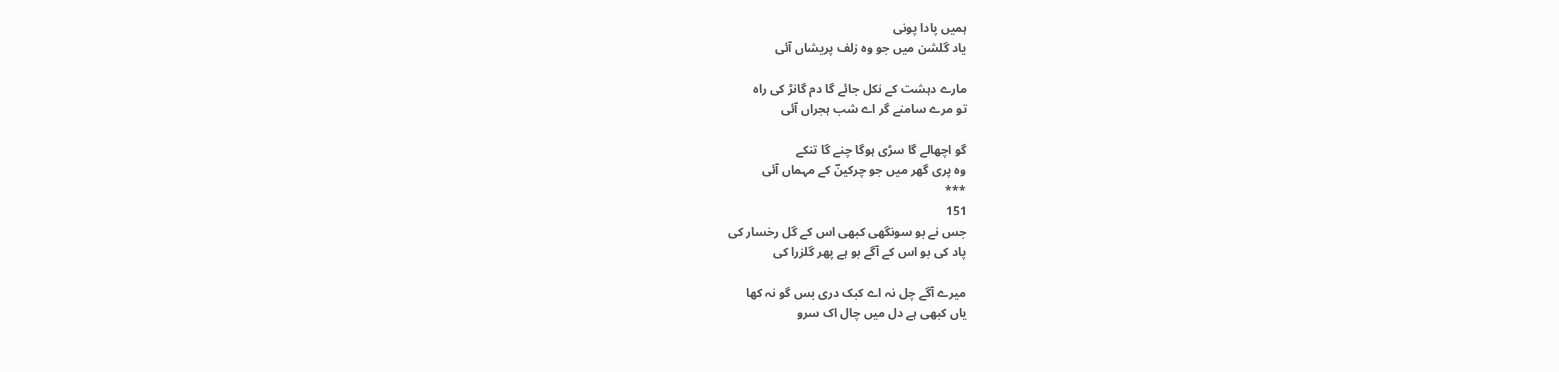ہمیں پادا پونی
یاد گلشن میں جو وہ زلف پریشاں آئی

مارے دہشت کے نکل جائے گا دم گانڑ کی راہ
تو مرے سامنے گر اے شب ہجراں آئی

گو اچھالے گا سڑی ہوگا چنے گا تنکے
وہ پری گھر میں جو چرکینؔ کے مہماں آئی
***
151
جس نے بو سونگھی کبھی اس کے گل رخسار کی
پاد کی بو اس کے آگے بو ہے پھر گلزرا کی

میرے آگے چل نہ اے کبک دری بس گو نہ کھا
یاں کبھی ہے دل میں چال اک سرو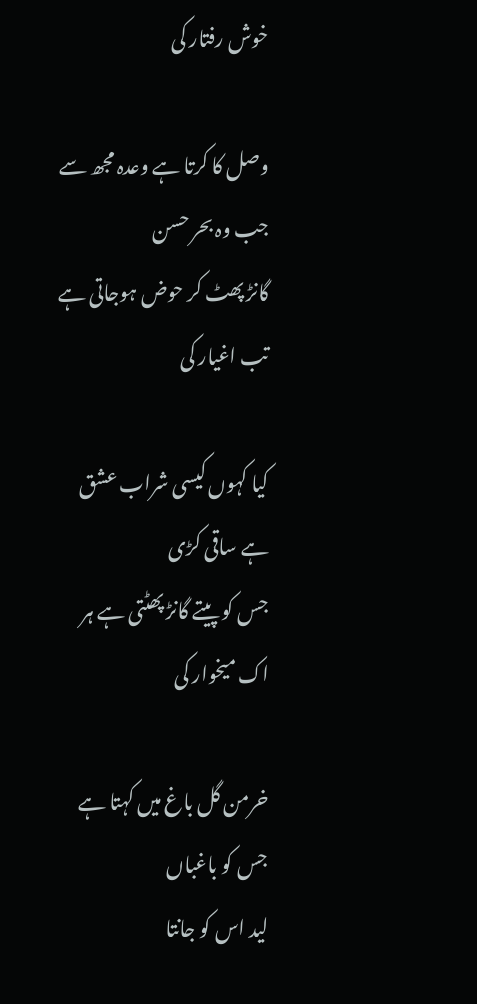خوش رفتار کی

وصل کا کرتا ہے وعدہ مجھ سے جب وہ بحر حسن
گانڑ پھٹ کر حوض ہوجاتی ہے تب اغیار کی

کیا کہوں کیسی شراب عشق ہے ساقی کڑی
جس کو پیتے گانڑ پھٹتی ہے ہر اک میخوار کی

خرمن گل باغ میں کہتا ہے جس کو باغباں
لید اس کو جانتا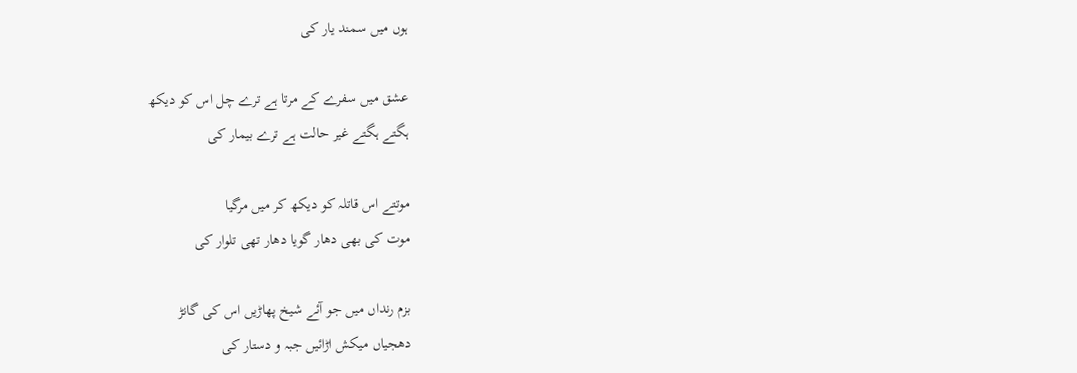ہوں میں سمند یار کی

عشق میں سفرے کے مرتا ہے ترے چل اس کو دیکھ
ہگتے ہگتے غیر حالت ہے ترے بیمار کی

موتتے اس قاتلہ کو دیکھ کر میں مرگیا
موت کی بھی دھار گویا دھار تھی تلوار کی

بزم رنداں میں جو آئے شیخ پھاڑیں اس کی گانڑ
دھجیاں میکش اڑائیں جبہ و دستار کی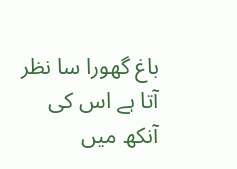باغ گھورا سا نظر آتا ہے اس کی آنکھ میں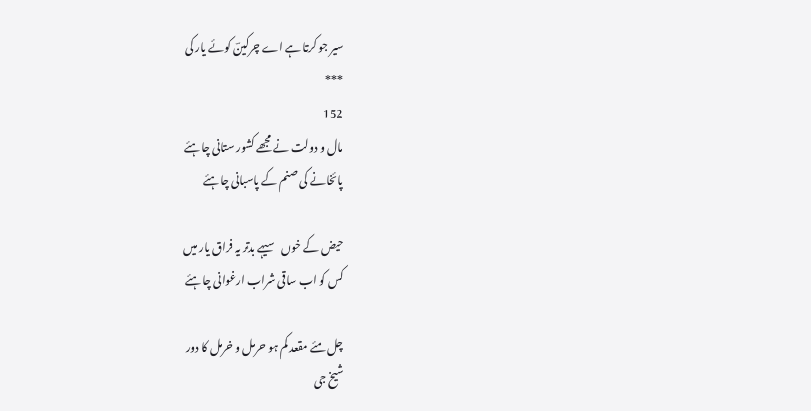سیر جو کرتا ہے اے چرکینؔ کوئے یار کی
***
152
مال و دولت نے مجھے کشور ستانی چاہئے
پائخانے کی صنم کے پاسبانی چاہئے

حیض کے خوں سیہے بدتر یہ فراق یار میں
کس کو اب ساقی شراب ارغوانی چاہئے

چل مئے مقعد کم ہو حرمل و خرمل کا دور
شیخ جی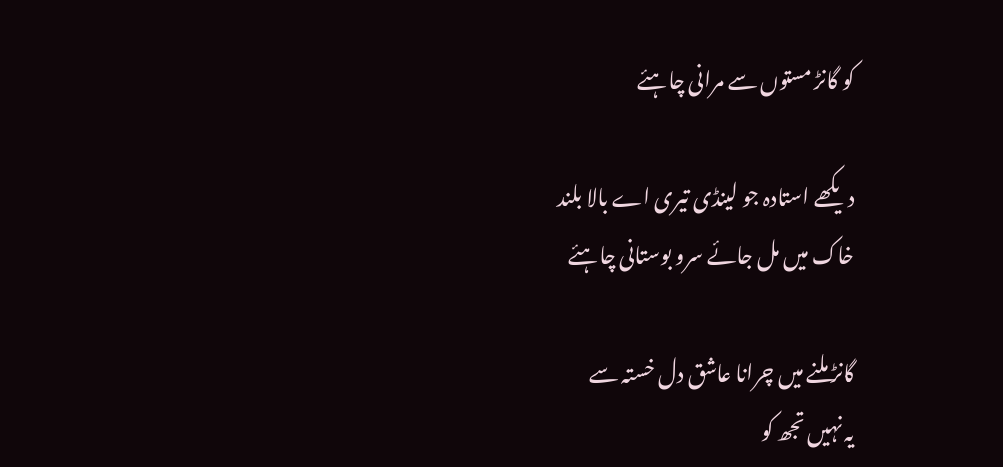کو گانڑ مستوں سے مرانی چاہئے

دیکھے استادہ جو لینڈی تیری اے بالا بلند
خاک میں مل جائے سرو بوستانی چاہئے

گانڑ ملنے میں چرانا عاشق دل خستہ سے
یہ نہیں تجھ کو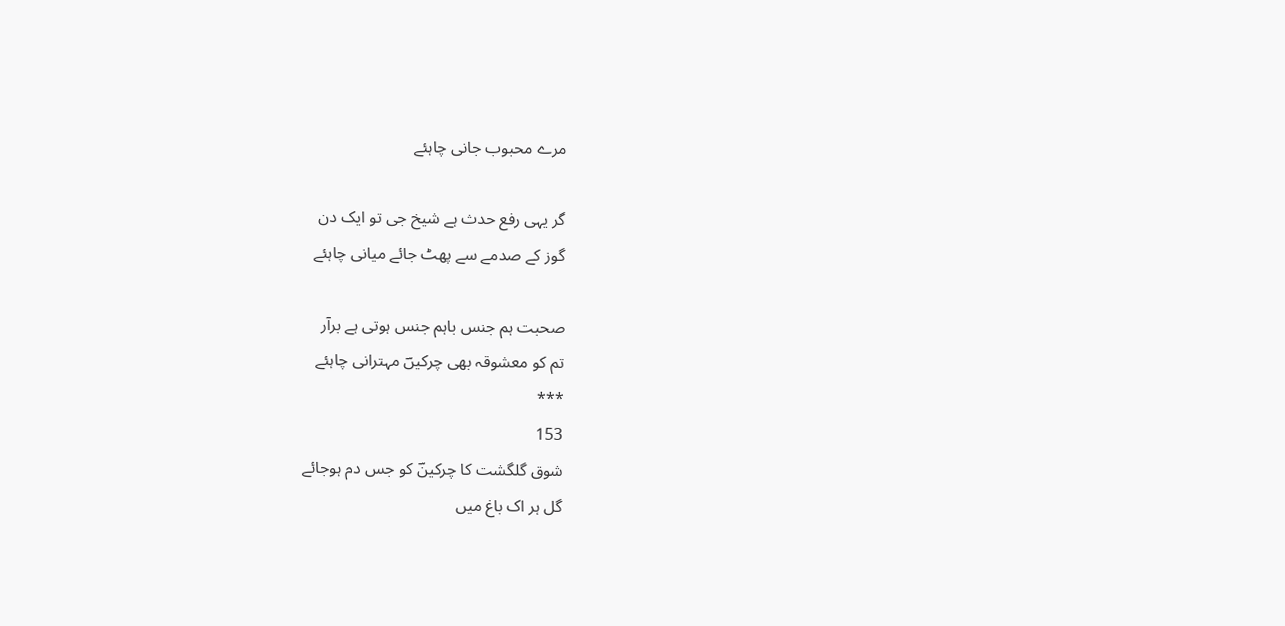مرے محبوب جانی چاہئے

گر یہی رفع حدث ہے شیخ جی تو ایک دن
گوز کے صدمے سے پھٹ جائے میانی چاہئے

صحبت ہم جنس باہم جنس ہوتی ہے برآر
تم کو معشوقہ بھی چرکیںؔ مہترانی چاہئے
***
153
شوق گلگشت کا چرکینؔ کو جس دم ہوجائے
گل ہر اک باغ میں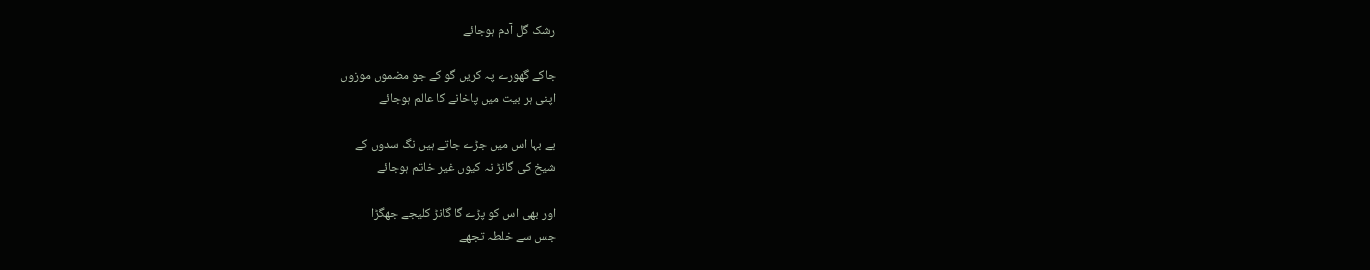رشک گل آدم ہوجائے

جاکے گھورے پہ کریں گو کے جو مضموں موزوں
اپنی ہر بیت میں پاخانے کا عالم ہوجائے

بے بہا اس میں جڑے جاتے ہیں نگ سدوں کے
شیخ کی گانڑ نہ کیوں غیر خاتم ہوجائے

اور بھی اس کو پڑے گا گانڑ کلیجے جھگڑا
جس سے خلطہ تجھے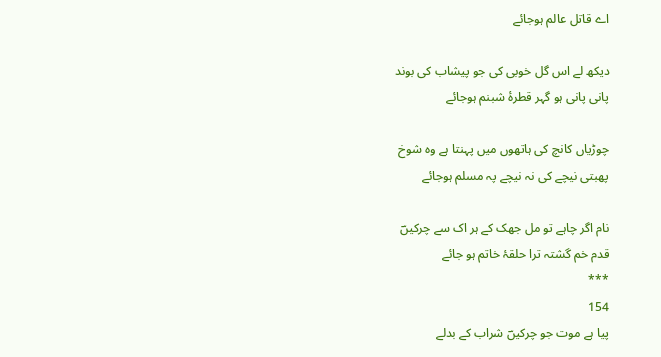اے قاتل عالم ہوجائے

دیکھ لے اس گل خوبی کی جو پیشاب کی بوند
پانی پانی ہو گہر قطرۂ شبنم ہوجائے

چوڑیاں کانچ کی ہاتھوں میں پہنتا ہے وہ شوخ
پھبتی نیچے کی نہ نیچے پہ مسلم ہوجائے

نام اگر چاہے تو مل جھک کے ہر اک سے چرکیںؔ
قدم خم گشتہ ترا حلقۂ خاتم ہو جائے
***
154
پیا ہے موت جو چرکیںؔ شراب کے بدلے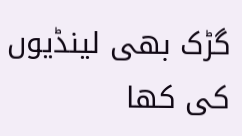گڑک بھی لینڈیوں کی کھا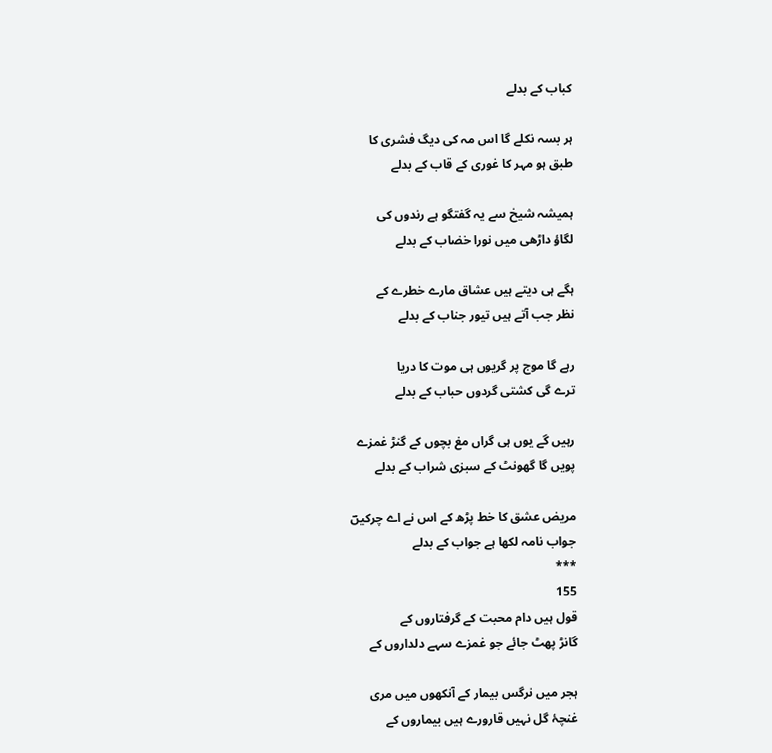کباب کے بدلے

ہر بسہ نکلے گا اس مہ کی دیگ فشری کا
طبق ہو مہر کا غوری کے قاب کے بدلے

ہمیشہ شیخ سے یہ گفتگو ہے رندوں کی
لگاؤ داڑھی میں نورا خضاب کے بدلے

ہگے ہی دیتے ہیں عشاق مارے خطرے کے
نظر جب آتے ہیں تیور جناب کے بدلے

رہے گا موج پر گریوں ہی موت کا دریا
ترے گی کشتی گردوں حباب کے بدلے

رہیں گے یوں ہی گراں مغ بچوں کے گنڑ غمزے
پویں گا گھونٹ کے سبزی شراب کے بدلے

مریض عشق کا خط پڑھ کے اس نے اے چرکیںؔ
جواب نامہ لکھا ہے جواب کے بدلے
***
155
قول ہیں دام محبت کے گرفتاروں کے
گانڑ پھٹ جائے جو غمزے سہے دلداروں کے

ہجر میں نرگس بیمار کے آنکھوں میں مری
غنچۂ گل نہیں قارورے ہیں بیماروں کے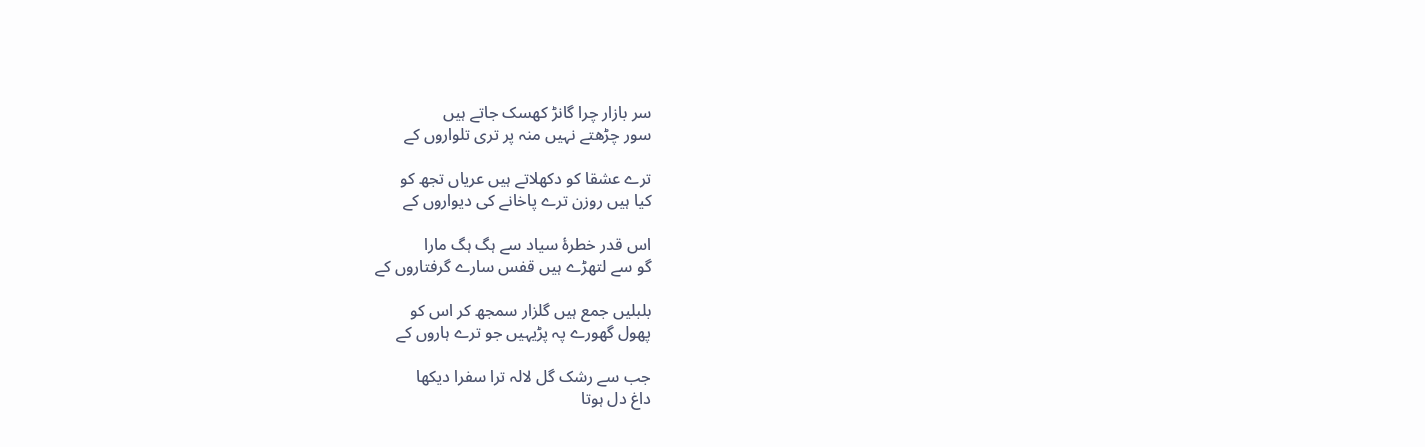سر بازار چرا گانڑ کھسک جاتے ہیں
سور چڑھتے نہیں منہ پر تری تلواروں کے

ترے عشقا کو دکھلاتے ہیں عریاں تجھ کو
کیا ہیں روزن ترے پاخانے کی دیواروں کے

اس قدر خطرۂ سیاد سے ہگ ہگ مارا
گو سے لتھڑے ہیں قفس سارے گرفتاروں کے

بلبلیں جمع ہیں گلزار سمجھ کر اس کو
پھول گھورے پہ پڑیہیں جو ترے ہاروں کے

جب سے رشک گل لالہ ترا سفرا دیکھا
داغ دل ہوتا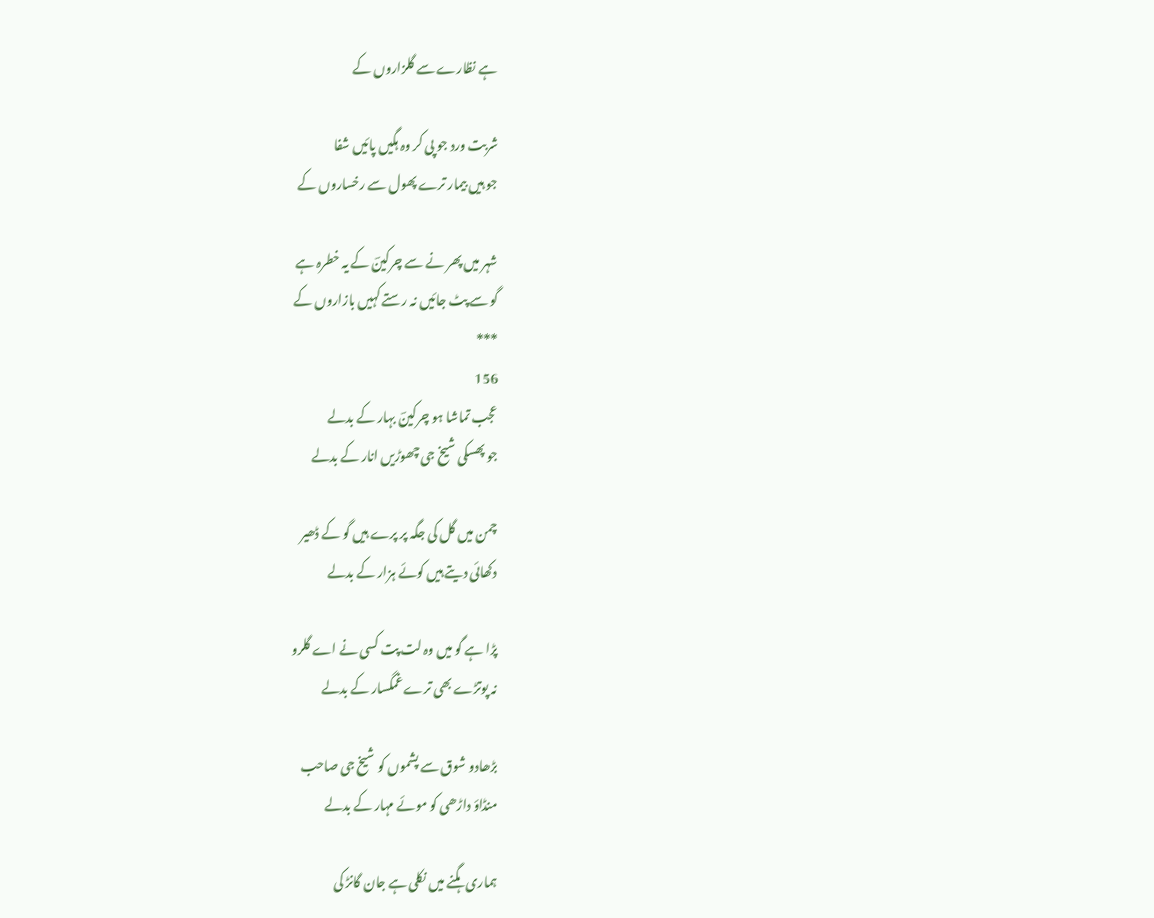ہے نظارے سے گلزاروں کے

شربت ورد جو پی کر وہ ہگیں پائیں شفا
جو ہیں بیمار ترے پھول سے رخساروں کے

شہر میں پھر نے سے چرکینؔ کے یہ خطرہ ہے
گو سے پٹ جائیں نہ رستے کہیں بازاروں کے
***
156
عجب تماشا ہو چرکینؔ بہار کے بدلے
جو پھسکی شیخ جی چھوڑیں انار کے بدلے

چمن میں گل کی جگہ پر پرے ہیں گو کے ڈھیر
دکھائی دیتے ہیں کوئے ہزار کے بدلے

پڑا ہے گو میں وہ لت پت کسی نے اے گلرو
نہ پوتڑے بھی ترے غمگسار کے بدلے

بڑھادو شوق سے پشموں کو شیخ جی صاحب
منڈاؤ داڑھی کو موئے مہار کے بدلے

ہماری ہگنے میں نکلی ہے جان گانڑ کی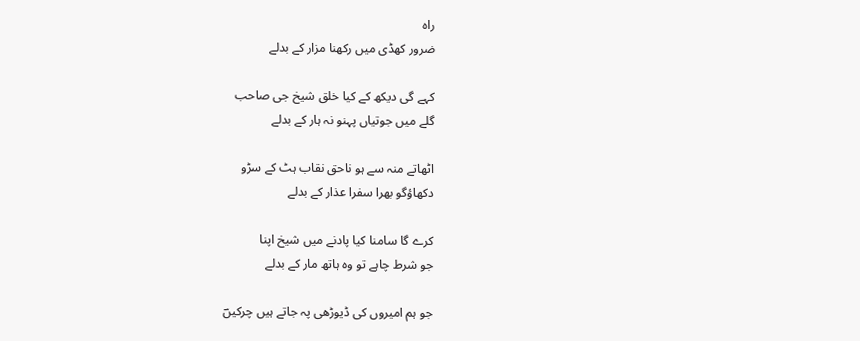راہ
ضرور کھڈی میں رکھنا مزار کے بدلے

کہے گی دیکھ کے کیا خلق شیخ جی صاحب
گلے میں جوتیاں پہنو نہ ہار کے بدلے

اٹھاتے منہ سے ہو ناحق نقاب ہٹ کے سڑو
دکھاؤگو بھرا سفرا عذار کے بدلے

کرے گا سامنا کیا پادنے میں شیخ اپنا
جو شرط چاہے تو وہ ہاتھ مار کے بدلے

جو ہم امیروں کی ڈیوڑھی پہ جاتے ہیں چرکیںؔ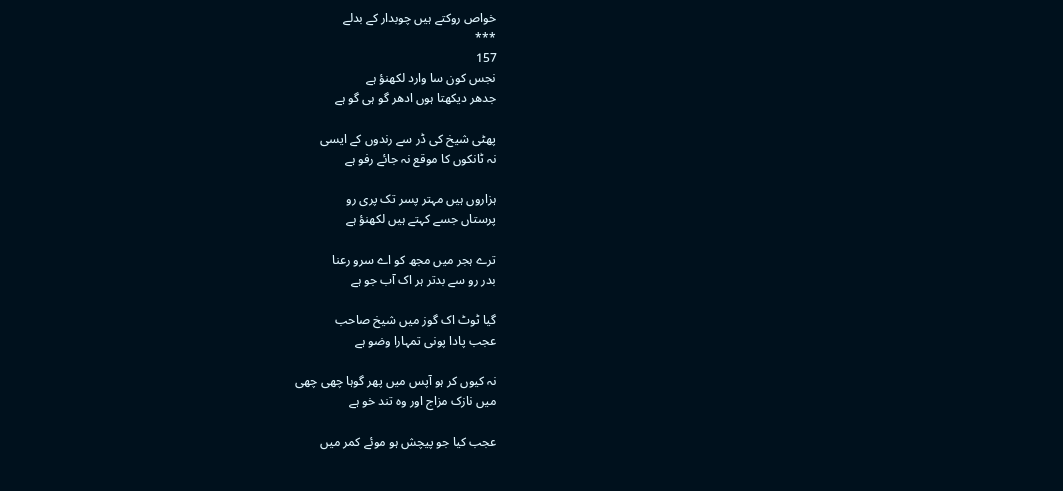خواص روکتے ہیں چوبدار کے بدلے
***
157
نجس کون سا وارد لکھنؤ ہے
جدھر دیکھتا ہوں ادھر گو ہی گو ہے

پھٹی شیخ کی ڈر سے رندوں کے ایسی
نہ ٹانکوں کا موقع نہ جائے رفو ہے

ہزاروں ہیں مہتر پسر تک پری رو
پرستاں جسے کہتے ہیں لکھنؤ ہے

ترے ہجر میں مجھ کو اے سرو رعنا
بدر رو سے بدتر ہر اک آب جو ہے

گیا ٹوٹ اک گوز میں شیخ صاحب
عجب پادا پونی تمہارا وضو ہے

نہ کیوں کر ہو آپس میں پھر گوہا چھی چھی
میں نازک مزاج اور وہ تند خو ہے

عجب کیا جو پیچش ہو موئے کمر میں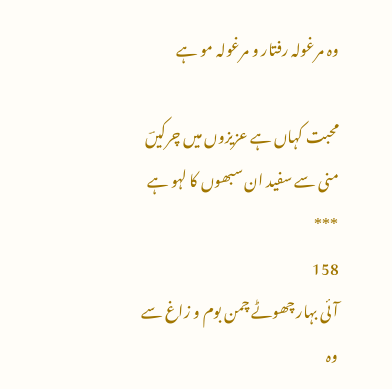وہ مرغولہ رفتار و مرغولہ مو ہے

محبت کہاں ہے عزیزوں میں چرکیںؔ
منی سے سفید ان سبھوں کا لہو ہے
***
158
آئی بہار چھوٹے چمن بوم و زاغ سے
وہ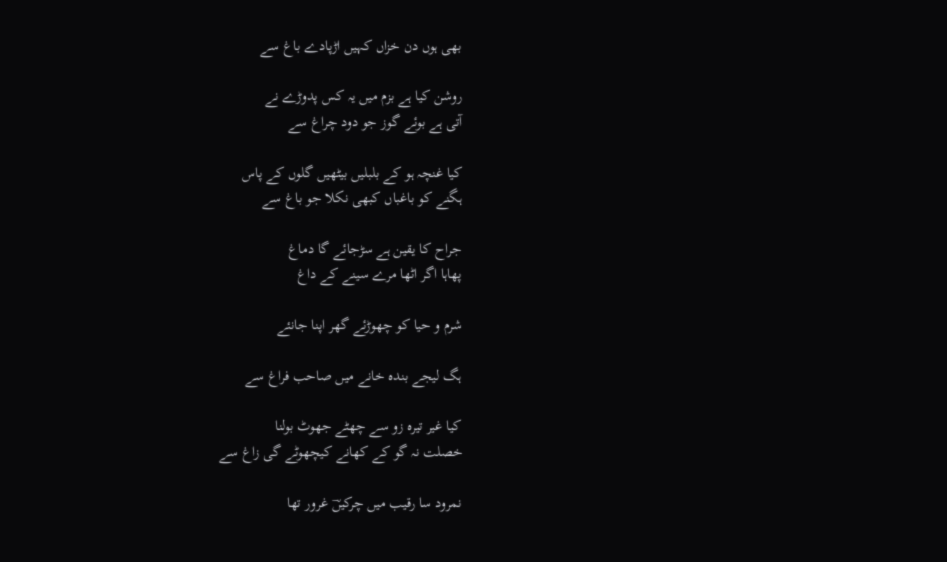بھی ہوں دن خزاں کہیں اڑپادے باغ سے

روشن کیا ہے بزم میں یہ کس پدوڑے نے
آتی ہے بوئے گوز جو دود چراغ سے

کیا غنچہ ہو کے بلبلیں بیٹھیں گلوں کے پاس
ہگنے کو باغباں کبھی نکلا جو باغ سے

جراح کا یقین ہے سڑجائے گا دماغ
پھاہا اگر اٹھا مرے سینے کے داغ

شرم و حیا کو چھوڑئے گھر اپنا جانئے

ہگ لیجے بندہ خانے میں صاحب فراغ سے

کیا غیر تیرہ زو سے چھٹے جھوٹ بولنا
خصلت نہ گو کے کھانے کیچھوٹے گی زاغ سے

نمرود سا رقیب میں چرکیںؔ غرور تھا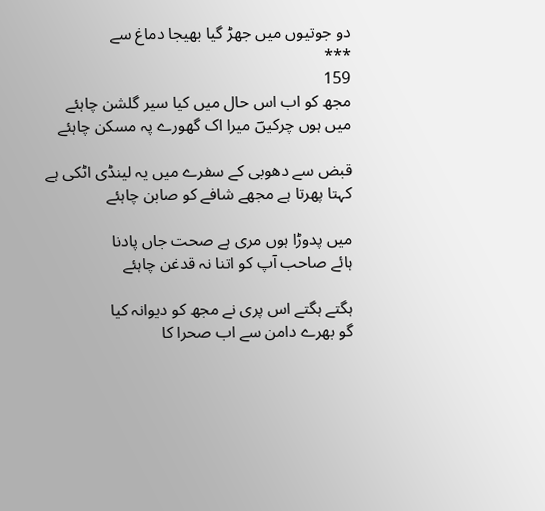دو جوتیوں میں جھڑ گیا بھیجا دماغ سے
***
159
مجھ کو اب اس حال میں کیا سیر گلشن چاہئے
میں ہوں چرکیںؔ میرا اک گھورے پہ مسکن چاہئے

قبض سے دھوبی کے سفرے میں یہ لینڈی اٹکی ہے
کہتا پھرتا ہے مجھے شافے کو صابن چاہئے

میں پدوڑا ہوں مری ہے صحت جاں پادنا
ہائے صاحب آپ کو اتنا نہ قدغن چاہئے

ہگتے ہگتے اس پری نے مجھ کو دیوانہ کیا
گو بھرے دامن سے اب صحرا کا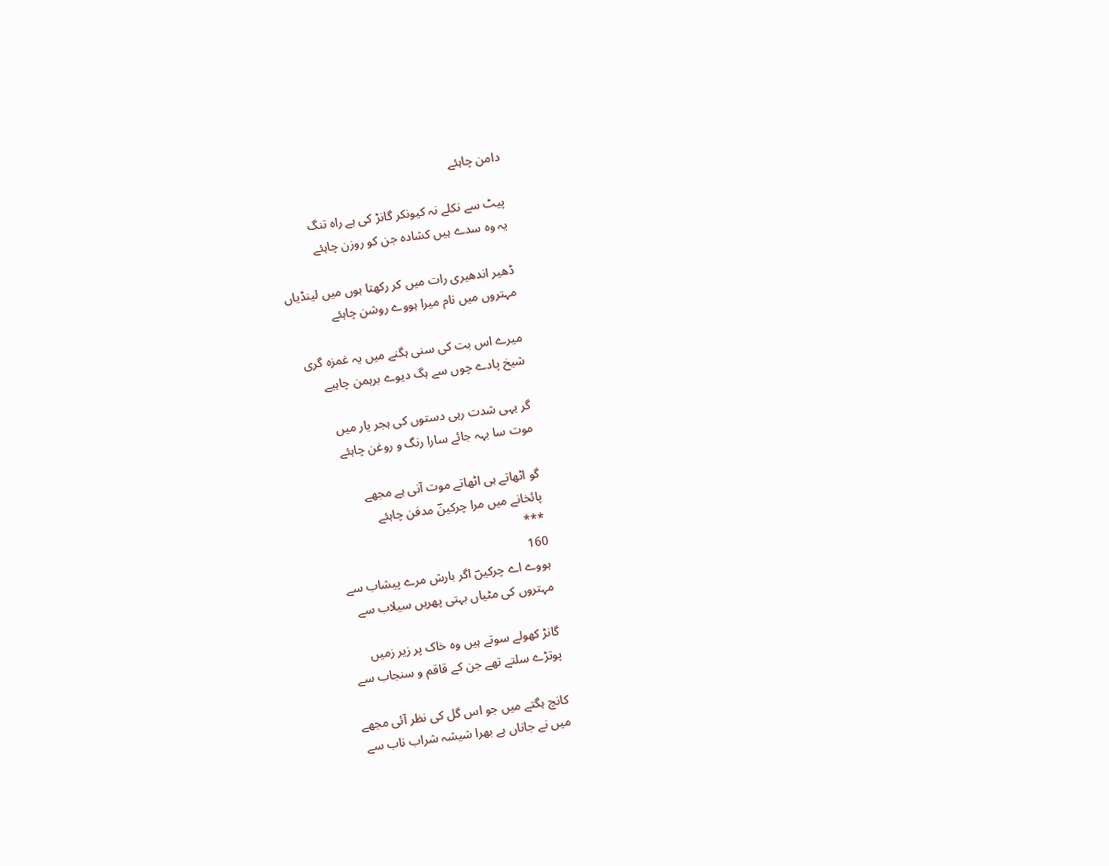دامن چاہئے

پیٹ سے نکلے نہ کیونکر گانڑ کی ہے راہ تنگ
یہ وہ سدے ہیں کشادہ جن کو روزن چاہئے

ڈھیر اندھیری رات میں کر رکھتا ہوں میں لینڈیاں
مہتروں میں نام میرا ہووے روشن چاہئے

میرے اس بت کی سنی ہگنے میں یہ غمزہ گری
شیخ پادے چوں سے ہگ دیوے برہمن چاہیے

گر یہی شدت رہی دستوں کی ہجر یار میں
موت سا بہہ جائے سارا رنگ و روغن چاہئے

گو اٹھاتے ہی اٹھاتے موت آنی ہے مجھے
پائخانے میں مرا چرکینؔ مدفن چاہئے
***
160
ہووے اے چرکیںؔ اگر بارش مرے پیشاب سے
مہتروں کی مٹیاں بہتی پھریں سیلاب سے

گانڑ کھولے سوتے ہیں وہ خاک پر زیر زمیں
پوتڑے سلتے تھے جن کے قاقم و سنجاب سے

کانچ ہگتے میں جو اس گل کی نظر آئی مجھے
میں نے جاناں ہے بھرا شیشہ شراب ناب سے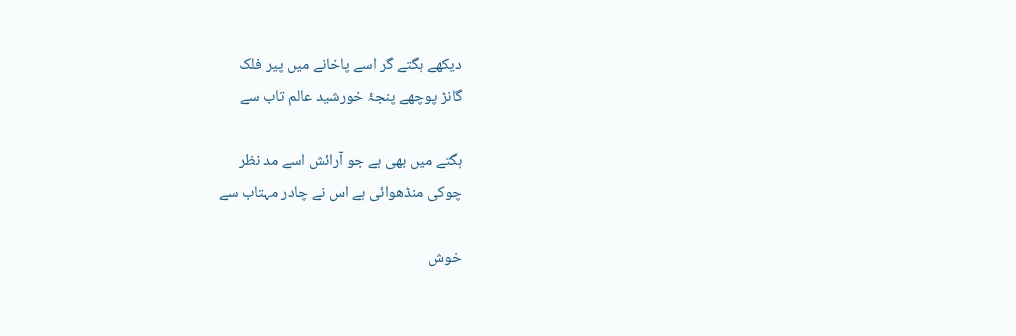دیکھے ہگتے گر اسے پاخانے میں پیر فلک
گانڑ پوچھے پنجۂ خورشید عالم تاب سے

ہگتے میں بھی ہے جو آرائش اسے مد نظر
چوکی منڈھوائی ہے اس نے چادر مہتاب سے

خوش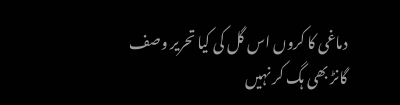دماغی کا کروں اس گل کی کیا تحریر وصف
گانڑ بھی ہگ کر نہیں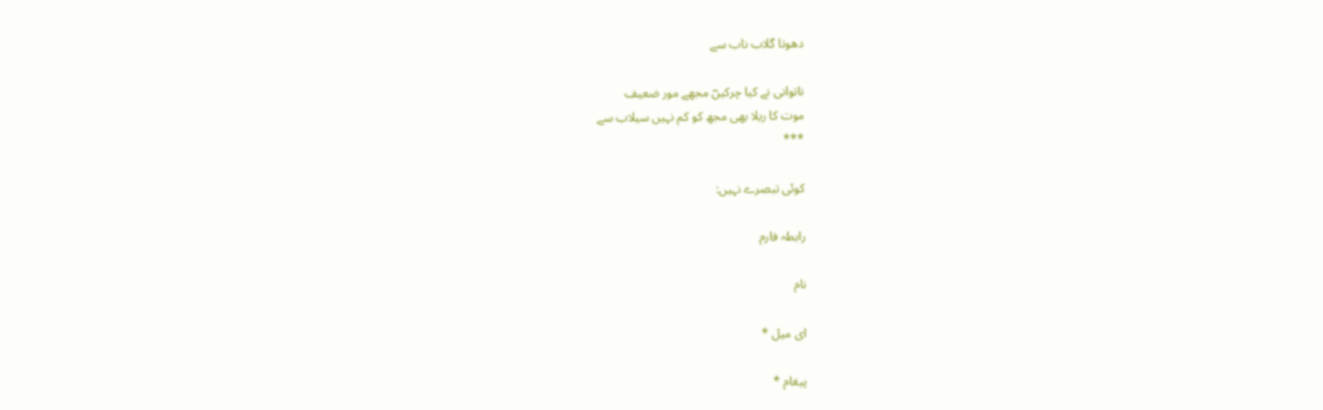دھوتا گلاب ناب سے

ناتوانی نے کیا چرکیںؔ مجھے مور ضعیف
موت کا ریلا بھی مجھ کو کم نہیں سیلاب سے
***

کوئی تبصرے نہیں:

رابطہ فارم

نام

ای میل *

پیغام *